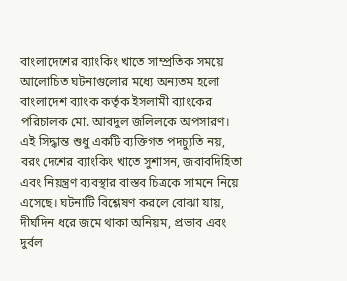বাংলাদেশের ব্যাংকিং খাতে সাম্প্রতিক সময়ে আলোচিত ঘটনাগুলোর মধ্যে অন্যতম হলো বাংলাদেশ ব্যাংক কর্তৃক ইসলামী ব্যাংকের পরিচালক মো. আবদুল জলিলকে অপসারণ। এই সিদ্ধান্ত শুধু একটি ব্যক্তিগত পদচ্যুতি নয়, বরং দেশের ব্যাংকিং খাতে সুশাসন, জবাবদিহিতা এবং নিয়ন্ত্রণ ব্যবস্থার বাস্তব চিত্রকে সামনে নিয়ে এসেছে। ঘটনাটি বিশ্লেষণ করলে বোঝা যায়, দীর্ঘদিন ধরে জমে থাকা অনিয়ম, প্রভাব এবং দুর্বল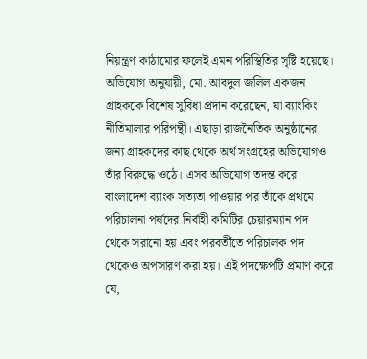নিয়ন্ত্রণ কাঠামোর ফলেই এমন পরিস্থিতির সৃষ্টি হয়েছে।
অভিযোগ অনুযায়ী, মো. আবদুল জলিল একজন গ্রাহককে বিশেষ সুবিধা প্রদান করেছেন, যা ব্যাংকিং নীতিমালার পরিপন্থী। এছাড়া রাজনৈতিক অনুষ্ঠানের জন্য গ্রাহকদের কাছ থেকে অর্থ সংগ্রহের অভিযোগও তাঁর বিরুদ্ধে ওঠে। এসব অভিযোগ তদন্ত করে বাংলাদেশ ব্যাংক সত্যতা পাওয়ার পর তাঁকে প্রথমে পরিচালনা পর্ষদের নির্বাহী কমিটির চেয়ারম্যান পদ থেকে সরানো হয় এবং পরবর্তীতে পরিচালক পদ থেকেও অপসারণ করা হয়। এই পদক্ষেপটি প্রমাণ করে যে,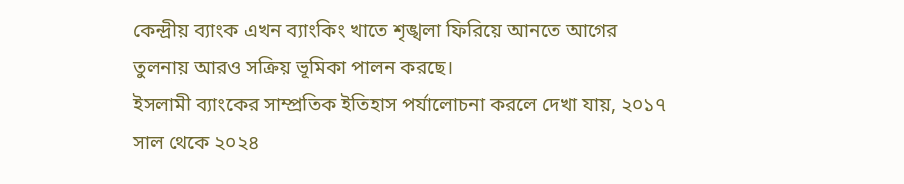কেন্দ্রীয় ব্যাংক এখন ব্যাংকিং খাতে শৃঙ্খলা ফিরিয়ে আনতে আগের তুলনায় আরও সক্রিয় ভূমিকা পালন করছে।
ইসলামী ব্যাংকের সাম্প্রতিক ইতিহাস পর্যালোচনা করলে দেখা যায়, ২০১৭ সাল থেকে ২০২৪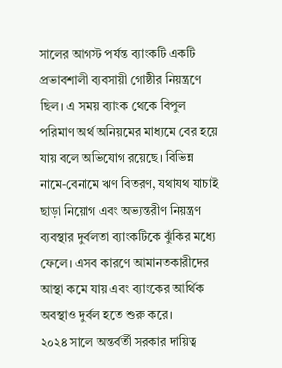সালের আগস্ট পর্যন্ত ব্যাংকটি একটি প্রভাবশালী ব্যবসায়ী গোষ্ঠীর নিয়ন্ত্রণে ছিল। এ সময় ব্যাংক থেকে বিপুল পরিমাণ অর্থ অনিয়মের মাধ্যমে বের হয়ে যায় বলে অভিযোগ রয়েছে। বিভিন্ন নামে-বেনামে ঋণ বিতরণ, যথাযথ যাচাই ছাড়া নিয়োগ এবং অভ্যন্তরীণ নিয়ন্ত্রণ ব্যবস্থার দুর্বলতা ব্যাংকটিকে ঝুঁকির মধ্যে ফেলে। এসব কারণে আমানতকারীদের আস্থা কমে যায় এবং ব্যাংকের আর্থিক অবস্থাও দুর্বল হতে শুরু করে।
২০২৪ সালে অন্তর্বর্তী সরকার দায়িত্ব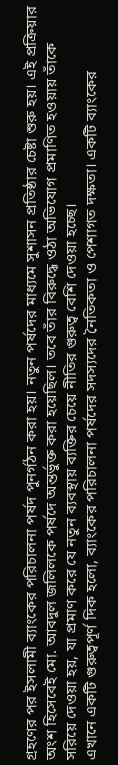গ্রহণের পর ইসলামী ব্যাংকের পরিচালনা পর্ষদ পুনর্গঠন করা হয়। নতুন পর্ষদের মাধ্যমে সুশাসন প্রতিষ্ঠার চেষ্টা শুরু হয়। এই প্রক্রিয়ার অংশ হিসেবেই মো. আবদুল জলিলকে পর্ষদে অন্তর্ভুক্ত করা হয়েছিল। তবে তাঁর বিরুদ্ধে ওঠা অভিযোগ প্রমাণিত হওয়ায় তাঁকে সরিয়ে দেওয়া হয়, যা প্রমাণ করে যে নতুন ব্যবস্থায় ব্যক্তির চেয়ে নীতির গুরুত্ব বেশি দেওয়া হচ্ছে।
এখানে একটি গুরুত্বপূর্ণ দিক হলো, ব্যাংকের পরিচালনা পর্ষদের সদস্যদের নৈতিকতা ও পেশাগত দক্ষতা। একটি ব্যাংকের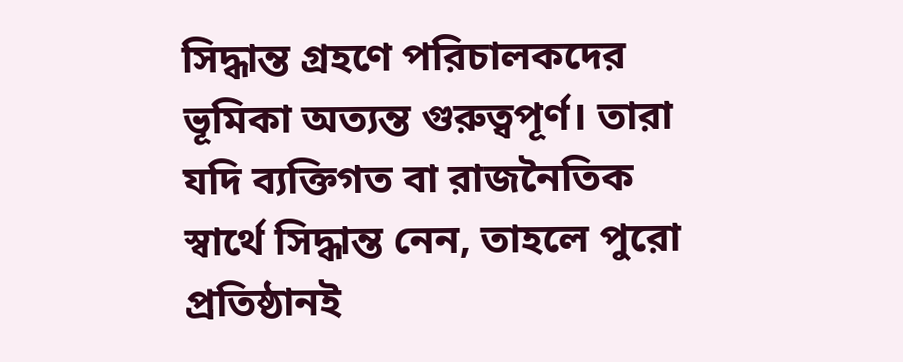সিদ্ধান্ত গ্রহণে পরিচালকদের ভূমিকা অত্যন্ত গুরুত্বপূর্ণ। তারা যদি ব্যক্তিগত বা রাজনৈতিক স্বার্থে সিদ্ধান্ত নেন, তাহলে পুরো প্রতিষ্ঠানই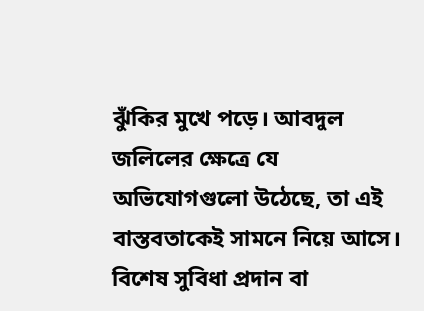ঝুঁকির মুখে পড়ে। আবদুল জলিলের ক্ষেত্রে যে অভিযোগগুলো উঠেছে, তা এই বাস্তবতাকেই সামনে নিয়ে আসে। বিশেষ সুবিধা প্রদান বা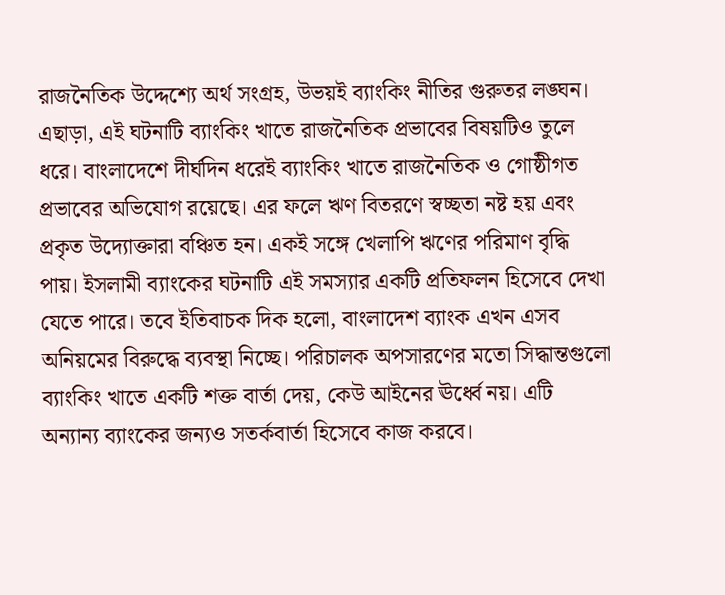রাজনৈতিক উদ্দেশ্যে অর্থ সংগ্রহ, উভয়ই ব্যাংকিং নীতির গুরুতর লঙ্ঘন।
এছাড়া, এই ঘটনাটি ব্যাংকিং খাতে রাজনৈতিক প্রভাবের বিষয়টিও তুলে ধরে। বাংলাদেশে দীর্ঘদিন ধরেই ব্যাংকিং খাতে রাজনৈতিক ও গোষ্ঠীগত প্রভাবের অভিযোগ রয়েছে। এর ফলে ঋণ বিতরণে স্বচ্ছতা নষ্ট হয় এবং প্রকৃত উদ্যোক্তারা বঞ্চিত হন। একই সঙ্গে খেলাপি ঋণের পরিমাণ বৃদ্ধি পায়। ইসলামী ব্যাংকের ঘটনাটি এই সমস্যার একটি প্রতিফলন হিসেবে দেখা যেতে পারে। তবে ইতিবাচক দিক হলো, বাংলাদেশ ব্যাংক এখন এসব অনিয়মের বিরুদ্ধে ব্যবস্থা নিচ্ছে। পরিচালক অপসারণের মতো সিদ্ধান্তগুলো ব্যাংকিং খাতে একটি শক্ত বার্তা দেয়, কেউ আইনের ঊর্ধ্বে নয়। এটি অন্যান্য ব্যাংকের জন্যও সতর্কবার্তা হিসেবে কাজ করবে।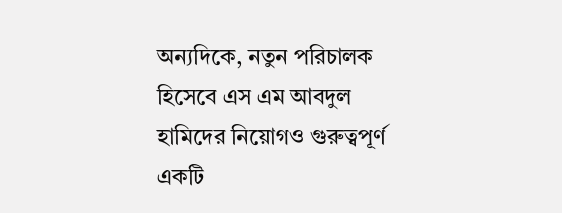অন্যদিকে, নতুন পরিচালক হিসেবে এস এম আবদুল হামিদের নিয়োগও গুরুত্বপূর্ণ একটি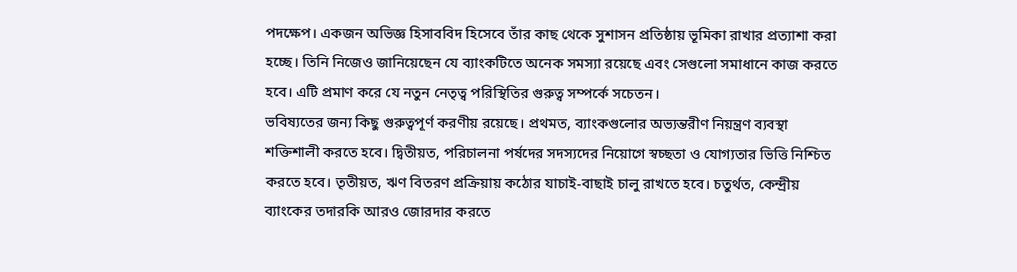পদক্ষেপ। একজন অভিজ্ঞ হিসাববিদ হিসেবে তাঁর কাছ থেকে সুশাসন প্রতিষ্ঠায় ভূমিকা রাখার প্রত্যাশা করা হচ্ছে। তিনি নিজেও জানিয়েছেন যে ব্যাংকটিতে অনেক সমস্যা রয়েছে এবং সেগুলো সমাধানে কাজ করতে হবে। এটি প্রমাণ করে যে নতুন নেতৃত্ব পরিস্থিতির গুরুত্ব সম্পর্কে সচেতন।
ভবিষ্যতের জন্য কিছু গুরুত্বপূর্ণ করণীয় রয়েছে। প্রথমত, ব্যাংকগুলোর অভ্যন্তরীণ নিয়ন্ত্রণ ব্যবস্থা শক্তিশালী করতে হবে। দ্বিতীয়ত, পরিচালনা পর্ষদের সদস্যদের নিয়োগে স্বচ্ছতা ও যোগ্যতার ভিত্তি নিশ্চিত করতে হবে। তৃতীয়ত, ঋণ বিতরণ প্রক্রিয়ায় কঠোর যাচাই-বাছাই চালু রাখতে হবে। চতুর্থত, কেন্দ্রীয় ব্যাংকের তদারকি আরও জোরদার করতে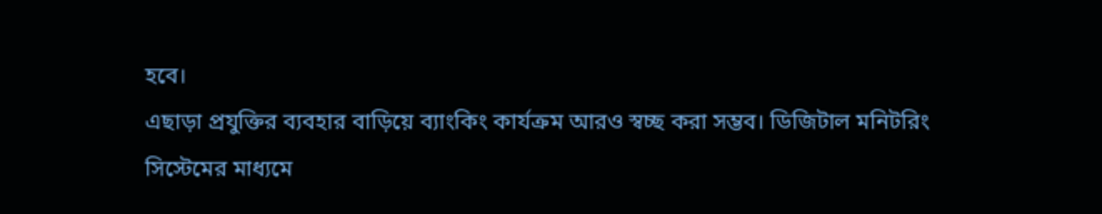হবে।
এছাড়া প্রযুক্তির ব্যবহার বাড়িয়ে ব্যাংকিং কার্যক্রম আরও স্বচ্ছ করা সম্ভব। ডিজিটাল মনিটরিং সিস্টেমের মাধ্যমে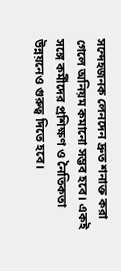সন্দেহজনক লেনদেন দ্রুত শনাক্ত করা গেলে অনিয়ম কমানো সম্ভব হবে। একই সঙ্গে কর্মীদের প্রশিক্ষণ ও নৈতিকতা উন্নয়নেও গুরুত্ব দিতে হবে।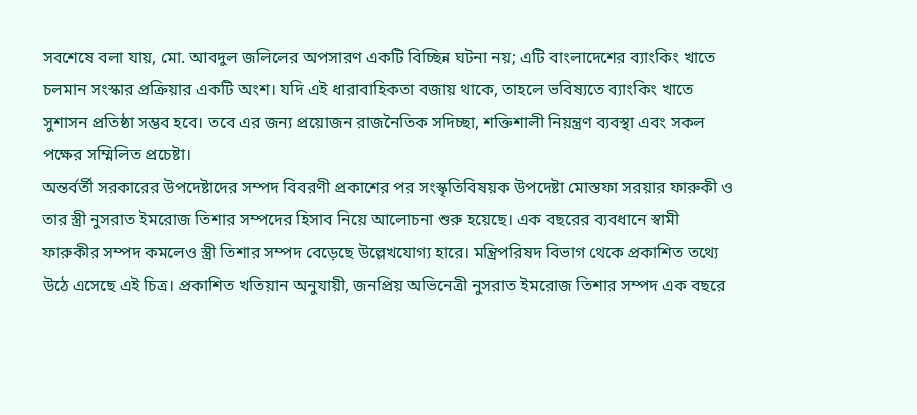সবশেষে বলা যায়, মো. আবদুল জলিলের অপসারণ একটি বিচ্ছিন্ন ঘটনা নয়; এটি বাংলাদেশের ব্যাংকিং খাতে চলমান সংস্কার প্রক্রিয়ার একটি অংশ। যদি এই ধারাবাহিকতা বজায় থাকে, তাহলে ভবিষ্যতে ব্যাংকিং খাতে সুশাসন প্রতিষ্ঠা সম্ভব হবে। তবে এর জন্য প্রয়োজন রাজনৈতিক সদিচ্ছা, শক্তিশালী নিয়ন্ত্রণ ব্যবস্থা এবং সকল পক্ষের সম্মিলিত প্রচেষ্টা।
অন্তর্বর্তী সরকারের উপদেষ্টাদের সম্পদ বিবরণী প্রকাশের পর সংস্কৃতিবিষয়ক উপদেষ্টা মোস্তফা সরয়ার ফারুকী ও তার স্ত্রী নুসরাত ইমরোজ তিশার সম্পদের হিসাব নিয়ে আলোচনা শুরু হয়েছে। এক বছরের ব্যবধানে স্বামী ফারুকীর সম্পদ কমলেও স্ত্রী তিশার সম্পদ বেড়েছে উল্লেখযোগ্য হারে। মন্ত্রিপরিষদ বিভাগ থেকে প্রকাশিত তথ্যে উঠে এসেছে এই চিত্র। প্রকাশিত খতিয়ান অনুযায়ী, জনপ্রিয় অভিনেত্রী নুসরাত ইমরোজ তিশার সম্পদ এক বছরে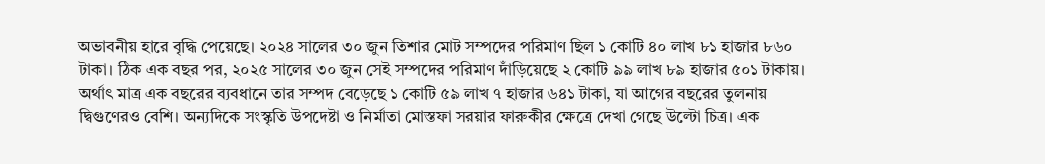অভাবনীয় হারে বৃদ্ধি পেয়েছে। ২০২৪ সালের ৩০ জুন তিশার মোট সম্পদের পরিমাণ ছিল ১ কোটি ৪০ লাখ ৮১ হাজার ৮৬০ টাকা। ঠিক এক বছর পর, ২০২৫ সালের ৩০ জুন সেই সম্পদের পরিমাণ দাঁড়িয়েছে ২ কোটি ৯৯ লাখ ৮৯ হাজার ৫০১ টাকায়। অর্থাৎ মাত্র এক বছরের ব্যবধানে তার সম্পদ বেড়েছে ১ কোটি ৫৯ লাখ ৭ হাজার ৬৪১ টাকা, যা আগের বছরের তুলনায় দ্বিগুণেরও বেশি। অন্যদিকে সংস্কৃতি উপদেষ্টা ও নির্মাতা মোস্তফা সরয়ার ফারুকীর ক্ষেত্রে দেখা গেছে উল্টো চিত্র। এক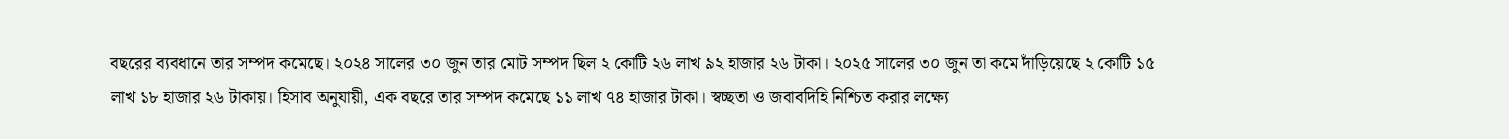বছরের ব্যবধানে তার সম্পদ কমেছে। ২০২৪ সালের ৩০ জুন তার মোট সম্পদ ছিল ২ কোটি ২৬ লাখ ৯২ হাজার ২৬ টাকা। ২০২৫ সালের ৩০ জুন তা কমে দাঁড়িয়েছে ২ কোটি ১৫ লাখ ১৮ হাজার ২৬ টাকায়। হিসাব অনুযায়ী, এক বছরে তার সম্পদ কমেছে ১১ লাখ ৭৪ হাজার টাকা। স্বচ্ছতা ও জবাবদিহি নিশ্চিত করার লক্ষ্যে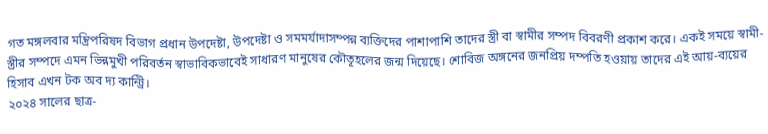গত মঙ্গলবার মন্ত্রিপরিষদ বিভাগ প্রধান উপদেষ্টা, উপদেষ্টা ও সমমর্যাদাসম্পন্ন ব্যক্তিদের পাশাপাশি তাদের স্ত্রী বা স্বামীর সম্পদ বিবরণী প্রকাশ করে। একই সময়ে স্বামী-স্ত্রীর সম্পদে এমন ভিন্নমুখী পরিবর্তন স্বাভাবিকভাবেই সাধারণ মানুষের কৌতূহলের জন্ম দিয়েছে। শোবিজ অঙ্গনের জনপ্রিয় দম্পতি হওয়ায় তাদের এই আয়-ব্যয়ের হিসাব এখন টক অব দ্য কান্ট্রি।
২০২৪ সালের ছাত্র-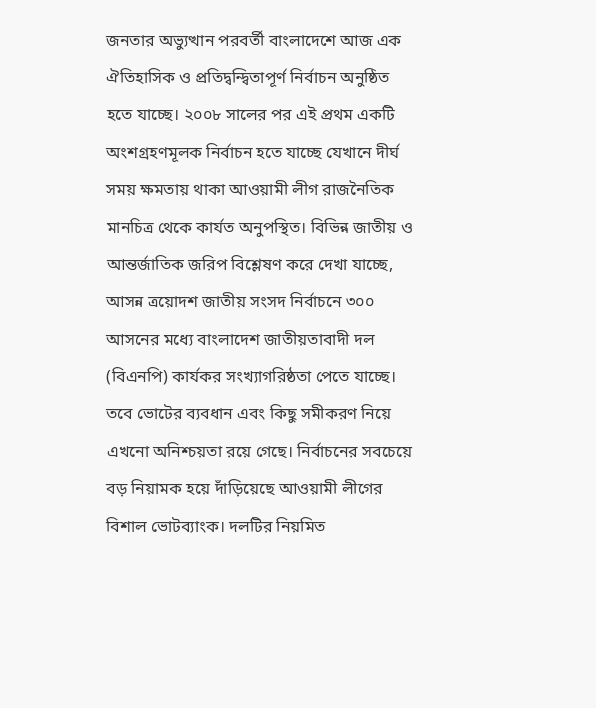জনতার অভ্যুত্থান পরবর্তী বাংলাদেশে আজ এক ঐতিহাসিক ও প্রতিদ্বন্দ্বিতাপূর্ণ নির্বাচন অনুষ্ঠিত হতে যাচ্ছে। ২০০৮ সালের পর এই প্রথম একটি অংশগ্রহণমূলক নির্বাচন হতে যাচ্ছে যেখানে দীর্ঘ সময় ক্ষমতায় থাকা আওয়ামী লীগ রাজনৈতিক মানচিত্র থেকে কার্যত অনুপস্থিত। বিভিন্ন জাতীয় ও আন্তর্জাতিক জরিপ বিশ্লেষণ করে দেখা যাচ্ছে, আসন্ন ত্রয়োদশ জাতীয় সংসদ নির্বাচনে ৩০০ আসনের মধ্যে বাংলাদেশ জাতীয়তাবাদী দল (বিএনপি) কার্যকর সংখ্যাগরিষ্ঠতা পেতে যাচ্ছে। তবে ভোটের ব্যবধান এবং কিছু সমীকরণ নিয়ে এখনো অনিশ্চয়তা রয়ে গেছে। নির্বাচনের সবচেয়ে বড় নিয়ামক হয়ে দাঁড়িয়েছে আওয়ামী লীগের বিশাল ভোটব্যাংক। দলটির নিয়মিত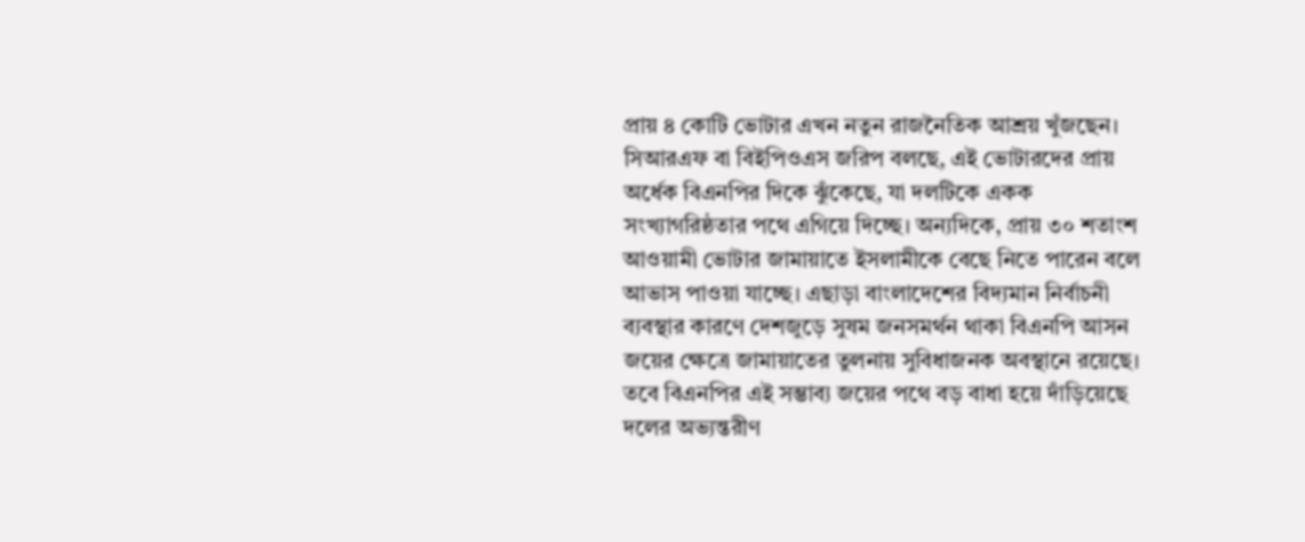প্রায় ৪ কোটি ভোটার এখন নতুন রাজনৈতিক আশ্রয় খুঁজছেন। সিআরএফ বা বিইপিওএস জরিপ বলছে, এই ভোটারদের প্রায় অর্ধেক বিএনপির দিকে ঝুঁকেছে, যা দলটিকে একক সংখ্যাগরিষ্ঠতার পথে এগিয়ে দিচ্ছে। অন্যদিকে, প্রায় ৩০ শতাংশ আওয়ামী ভোটার জামায়াতে ইসলামীকে বেছে নিতে পারেন বলে আভাস পাওয়া যাচ্ছে। এছাড়া বাংলাদেশের বিদ্যমান নির্বাচনী ব্যবস্থার কারণে দেশজুড়ে সুষম জনসমর্থন থাকা বিএনপি আসন জয়ের ক্ষেত্রে জামায়াতের তুলনায় সুবিধাজনক অবস্থানে রয়েছে। তবে বিএনপির এই সম্ভাব্য জয়ের পথে বড় বাধা হয়ে দাঁড়িয়েছে দলের অভ্যন্তরীণ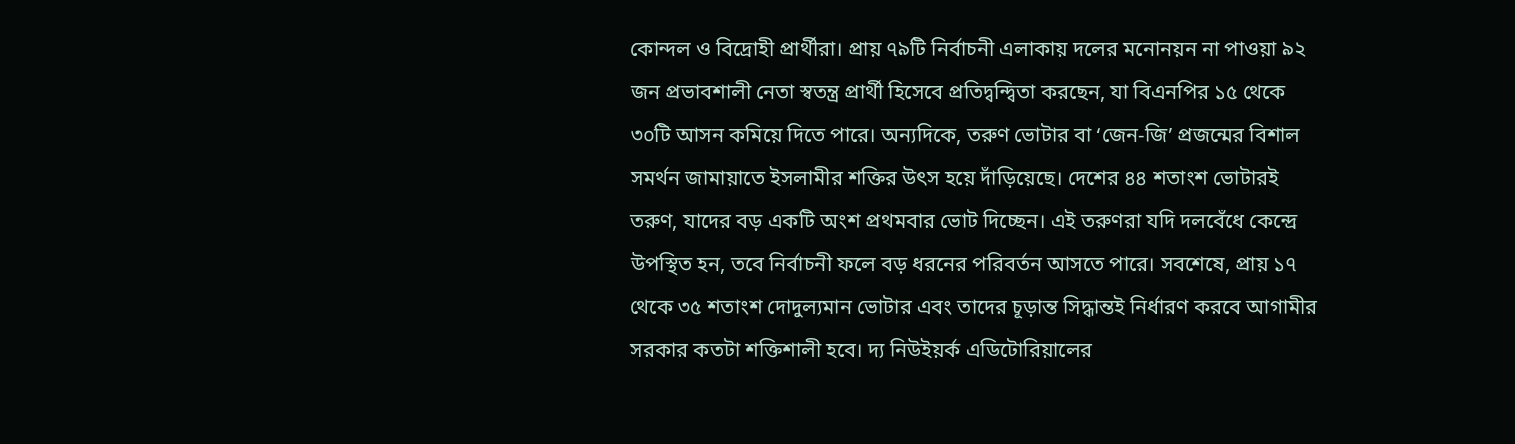কোন্দল ও বিদ্রোহী প্রার্থীরা। প্রায় ৭৯টি নির্বাচনী এলাকায় দলের মনোনয়ন না পাওয়া ৯২ জন প্রভাবশালী নেতা স্বতন্ত্র প্রার্থী হিসেবে প্রতিদ্বন্দ্বিতা করছেন, যা বিএনপির ১৫ থেকে ৩০টি আসন কমিয়ে দিতে পারে। অন্যদিকে, তরুণ ভোটার বা ‘জেন-জি’ প্রজন্মের বিশাল সমর্থন জামায়াতে ইসলামীর শক্তির উৎস হয়ে দাঁড়িয়েছে। দেশের ৪৪ শতাংশ ভোটারই তরুণ, যাদের বড় একটি অংশ প্রথমবার ভোট দিচ্ছেন। এই তরুণরা যদি দলবেঁধে কেন্দ্রে উপস্থিত হন, তবে নির্বাচনী ফলে বড় ধরনের পরিবর্তন আসতে পারে। সবশেষে, প্রায় ১৭ থেকে ৩৫ শতাংশ দোদুল্যমান ভোটার এবং তাদের চূড়ান্ত সিদ্ধান্তই নির্ধারণ করবে আগামীর সরকার কতটা শক্তিশালী হবে। দ্য নিউইয়র্ক এডিটোরিয়ালের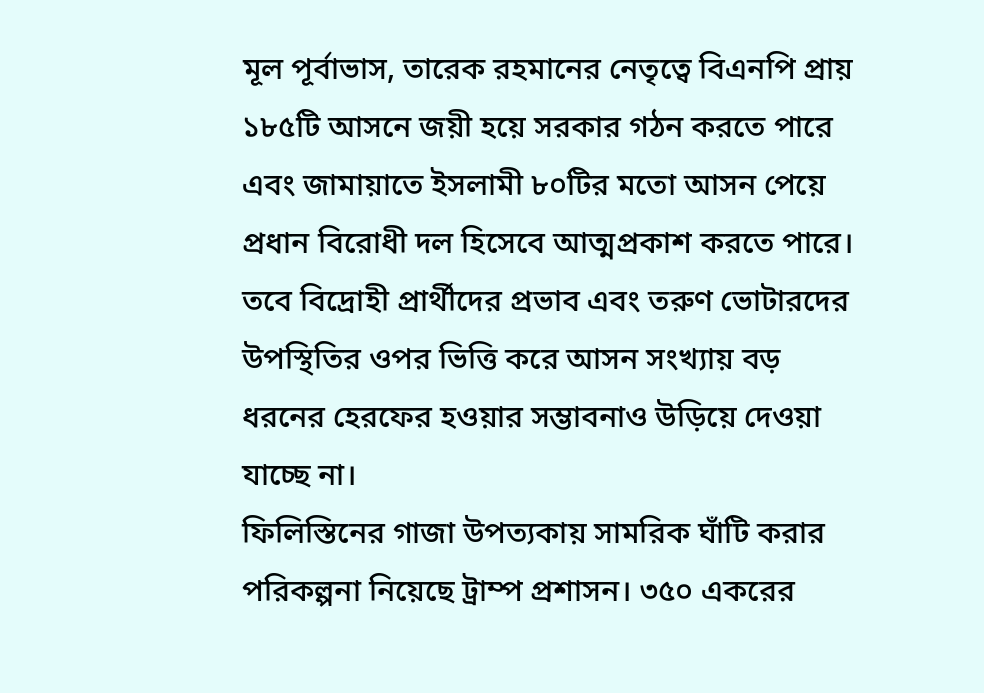মূল পূর্বাভাস, তারেক রহমানের নেতৃত্বে বিএনপি প্রায় ১৮৫টি আসনে জয়ী হয়ে সরকার গঠন করতে পারে এবং জামায়াতে ইসলামী ৮০টির মতো আসন পেয়ে প্রধান বিরোধী দল হিসেবে আত্মপ্রকাশ করতে পারে। তবে বিদ্রোহী প্রার্থীদের প্রভাব এবং তরুণ ভোটারদের উপস্থিতির ওপর ভিত্তি করে আসন সংখ্যায় বড় ধরনের হেরফের হওয়ার সম্ভাবনাও উড়িয়ে দেওয়া যাচ্ছে না।
ফিলিস্তিনের গাজা উপত্যকায় সামরিক ঘাঁটি করার পরিকল্পনা নিয়েছে ট্রাম্প প্রশাসন। ৩৫০ একরের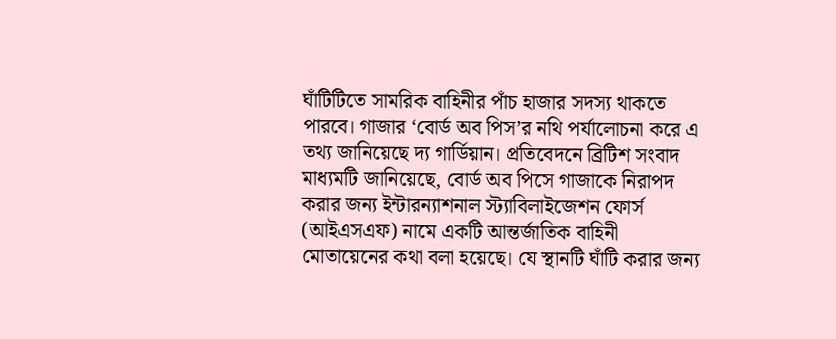ঘাঁটিটিতে সামরিক বাহিনীর পাঁচ হাজার সদস্য থাকতে পারবে। গাজার ‘বোর্ড অব পিস’র নথি পর্যালোচনা করে এ তথ্য জানিয়েছে দ্য গার্ডিয়ান। প্রতিবেদনে ব্রিটিশ সংবাদ মাধ্যমটি জানিয়েছে, বোর্ড অব পিসে গাজাকে নিরাপদ করার জন্য ইন্টারন্যাশনাল স্ট্যাবিলাইজেশন ফোর্স (আইএসএফ) নামে একটি আন্তর্জাতিক বাহিনী মোতায়েনের কথা বলা হয়েছে। যে স্থানটি ঘাঁটি করার জন্য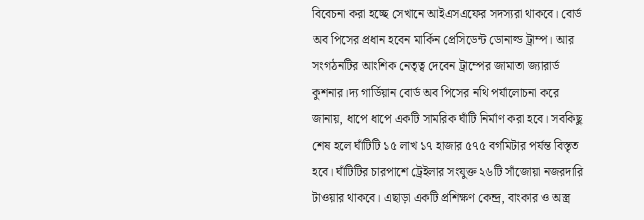বিবেচনা করা হচ্ছে সেখানে আইএসএফের সদস্যরা থাকবে। বোর্ড অব পিসের প্রধান হবেন মার্কিন প্রেসিডেন্ট ডোনাল্ড ট্রাম্প। আর সংগঠনটির আংশিক নেতৃত্ব দেবেন ট্রাম্পের জামাতা জ্যারার্ড কুশনার।দ্য গার্ডিয়ান বোর্ড অব পিসের নথি পর্যালোচনা করে জানায়, ধাপে ধাপে একটি সামরিক ঘাঁটি নির্মাণ করা হবে। সবকিছু শেষ হলে ঘাঁটিটি ১৫ লাখ ১৭ হাজার ৫৭৫ বর্গমিটার পর্যন্ত বিস্তৃত হবে। ঘাঁটিটির চারপাশে ট্রেইলার সংযুক্ত ২৬টি সাঁজোয়া নজরদারি টাওয়ার থাকবে। এছাড়া একটি প্রশিক্ষণ কেন্দ্র, বাংকার ও অস্ত্র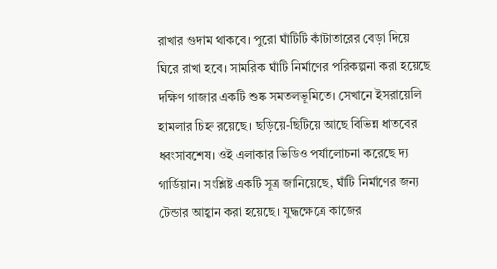রাখার গুদাম থাকবে। পুরো ঘাঁটিটি কাঁটাতারের বেড়া দিয়ে ঘিরে রাখা হবে। সামরিক ঘাঁটি নির্মাণের পরিকল্পনা করা হয়েছে দক্ষিণ গাজার একটি শুষ্ক সমতলভূমিতে। সেখানে ইসরায়েলি হামলার চিহ্ন রয়েছে। ছড়িয়ে-ছিটিয়ে আছে বিভিন্ন ধাতবের ধ্বংসাবশেষ। ওই এলাকার ভিডিও পর্যালোচনা করেছে দ্য গার্ডিয়ান। সংশ্লিষ্ট একটি সূত্র জানিয়েছে, ঘাঁটি নির্মাণের জন্য টেন্ডার আহ্বান করা হয়েছে। যুদ্ধক্ষেত্রে কাজের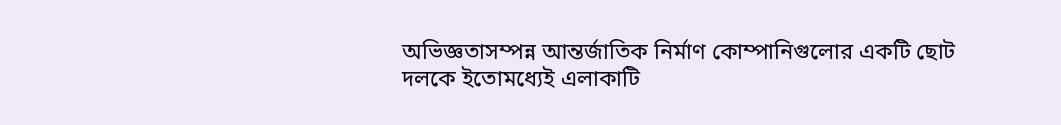অভিজ্ঞতাসম্পন্ন আন্তর্জাতিক নির্মাণ কোম্পানিগুলোর একটি ছোট দলকে ইতোমধ্যেই এলাকাটি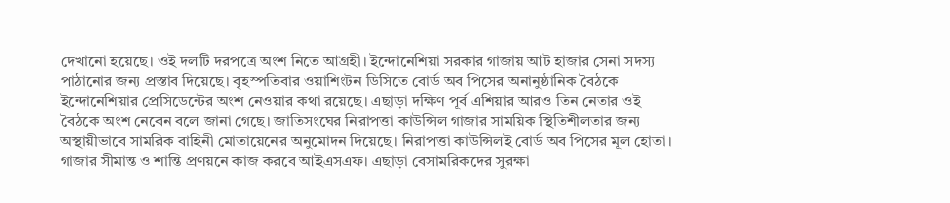দেখানো হয়েছে। ওই দলটি দরপত্রে অংশ নিতে আগ্রহী। ইন্দোনেশিয়া সরকার গাজায় আট হাজার সেনা সদস্য পাঠানোর জন্য প্রস্তাব দিয়েছে। বৃহস্পতিবার ওয়াশিংটন ডিসিতে বোর্ড অব পিসের অনানুষ্ঠানিক বৈঠকে ইন্দোনেশিয়ার প্রেসিডেন্টের অংশ নেওয়ার কথা রয়েছে। এছাড়া দক্ষিণ পূর্ব এশিয়ার আরও তিন নেতার ওই বৈঠকে অংশ নেবেন বলে জানা গেছে। জাতিসংঘের নিরাপত্তা কাউন্সিল গাজার সাময়িক স্থিতিশীলতার জন্য অস্থায়ীভাবে সামরিক বাহিনী মোতায়েনের অনুমোদন দিয়েছে। নিরাপত্তা কাউন্সিলই বোর্ড অব পিসের মূল হোতা। গাজার সীমান্ত ও শান্তি প্রণয়নে কাজ করবে আইএসএফ। এছাড়া বেসামরিকদের সুরক্ষা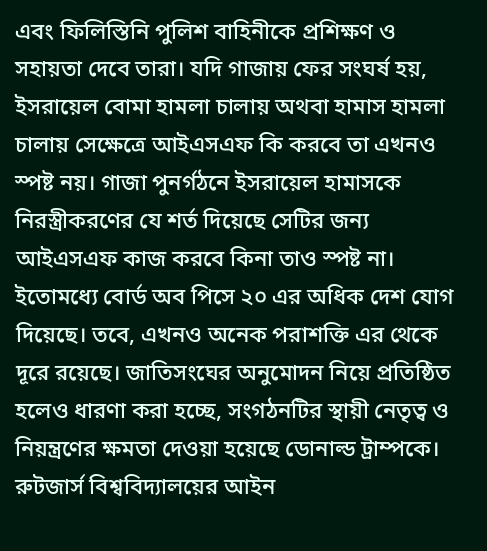এবং ফিলিস্তিনি পুলিশ বাহিনীকে প্রশিক্ষণ ও সহায়তা দেবে তারা। যদি গাজায় ফের সংঘর্ষ হয়, ইসরায়েল বোমা হামলা চালায় অথবা হামাস হামলা চালায় সেক্ষেত্রে আইএসএফ কি করবে তা এখনও স্পষ্ট নয়। গাজা পুনর্গঠনে ইসরায়েল হামাসকে নিরস্ত্রীকরণের যে শর্ত দিয়েছে সেটির জন্য আইএসএফ কাজ করবে কিনা তাও স্পষ্ট না। ইতোমধ্যে বোর্ড অব পিসে ২০ এর অধিক দেশ যোগ দিয়েছে। তবে, এখনও অনেক পরাশক্তি এর থেকে দূরে রয়েছে। জাতিসংঘের অনুমোদন নিয়ে প্রতিষ্ঠিত হলেও ধারণা করা হচ্ছে, সংগঠনটির স্থায়ী নেতৃত্ব ও নিয়ন্ত্রণের ক্ষমতা দেওয়া হয়েছে ডোনাল্ড ট্রাম্পকে। রুটজার্স বিশ্ববিদ্যালয়ের আইন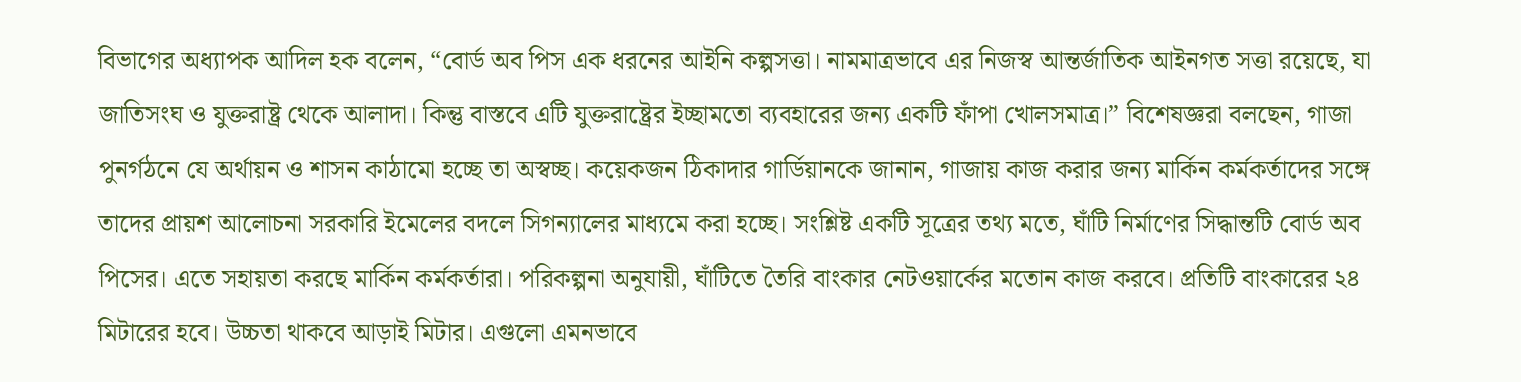বিভাগের অধ্যাপক আদিল হক বলেন, “বোর্ড অব পিস এক ধরনের আইনি কল্পসত্তা। নামমাত্রভাবে এর নিজস্ব আন্তর্জাতিক আইনগত সত্তা রয়েছে, যা জাতিসংঘ ও যুক্তরাষ্ট্র থেকে আলাদা। কিন্তু বাস্তবে এটি যুক্তরাষ্ট্রের ইচ্ছামতো ব্যবহারের জন্য একটি ফাঁপা খোলসমাত্র।” বিশেষজ্ঞরা বলছেন, গাজা পুনর্গঠনে যে অর্থায়ন ও শাসন কাঠামো হচ্ছে তা অস্বচ্ছ। কয়েকজন ঠিকাদার গার্ডিয়ানকে জানান, গাজায় কাজ করার জন্য মার্কিন কর্মকর্তাদের সঙ্গে তাদের প্রায়শ আলোচনা সরকারি ইমেলের বদলে সিগন্যালের মাধ্যমে করা হচ্ছে। সংশ্লিষ্ট একটি সূত্রের তথ্য মতে, ঘাঁটি নির্মাণের সিদ্ধান্তটি বোর্ড অব পিসের। এতে সহায়তা করছে মার্কিন কর্মকর্তারা। পরিকল্পনা অনুযায়ী, ঘাঁটিতে তৈরি বাংকার নেটওয়ার্কের মতোন কাজ করবে। প্রতিটি বাংকারের ২৪ মিটারের হবে। উচ্চতা থাকবে আড়াই মিটার। এগুলো এমনভাবে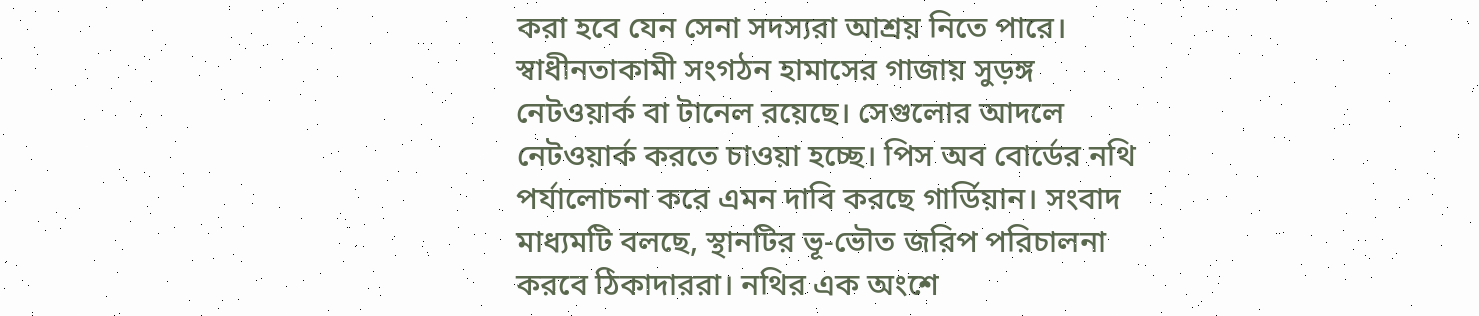করা হবে যেন সেনা সদস্যরা আশ্রয় নিতে পারে। স্বাধীনতাকামী সংগঠন হামাসের গাজায় সুড়ঙ্গ নেটওয়ার্ক বা টানেল রয়েছে। সেগুলোর আদলে নেটওয়ার্ক করতে চাওয়া হচ্ছে। পিস অব বোর্ডের নথি পর্যালোচনা করে এমন দাবি করছে গার্ডিয়ান। সংবাদ মাধ্যমটি বলছে, স্থানটির ভূ-ভৌত জরিপ পরিচালনা করবে ঠিকাদাররা। নথির এক অংশে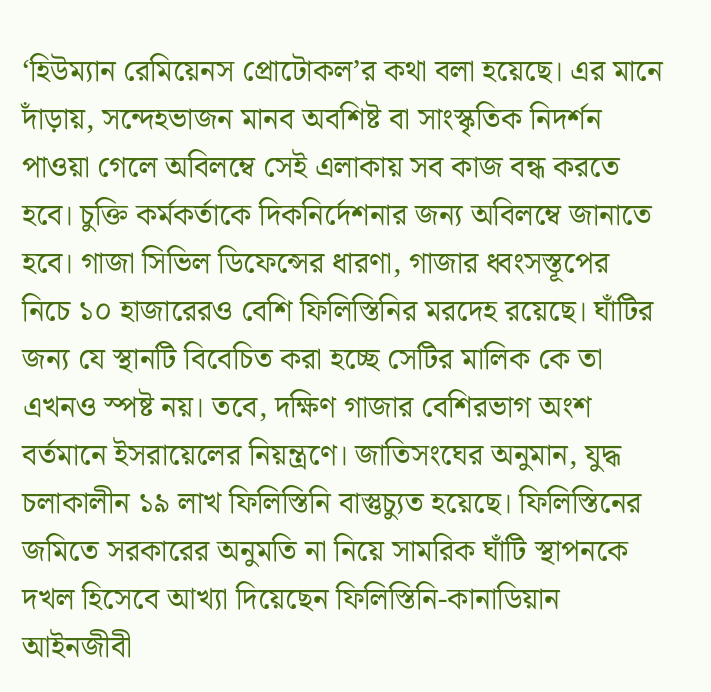‘হিউম্যান রেমিয়েনস প্রোটোকল’র কথা বলা হয়েছে। এর মানে দাঁড়ায়, সন্দেহভাজন মানব অবশিষ্ট বা সাংস্কৃতিক নিদর্শন পাওয়া গেলে অবিলম্বে সেই এলাকায় সব কাজ বন্ধ করতে হবে। চুক্তি কর্মকর্তাকে দিকনির্দেশনার জন্য অবিলম্বে জানাতে হবে। গাজা সিভিল ডিফেন্সের ধারণা, গাজার ধ্বংসস্তূপের নিচে ১০ হাজারেরও বেশি ফিলিস্তিনির মরদেহ রয়েছে। ঘাঁটির জন্য যে স্থানটি বিবেচিত করা হচ্ছে সেটির মালিক কে তা এখনও স্পষ্ট নয়। তবে, দক্ষিণ গাজার বেশিরভাগ অংশ বর্তমানে ইসরায়েলের নিয়ন্ত্রণে। জাতিসংঘের অনুমান, যুদ্ধ চলাকালীন ১৯ লাখ ফিলিস্তিনি বাস্তুচ্যুত হয়েছে। ফিলিস্তিনের জমিতে সরকারের অনুমতি না নিয়ে সামরিক ঘাঁটি স্থাপনকে দখল হিসেবে আখ্যা দিয়েছেন ফিলিস্তিনি-কানাডিয়ান আইনজীবী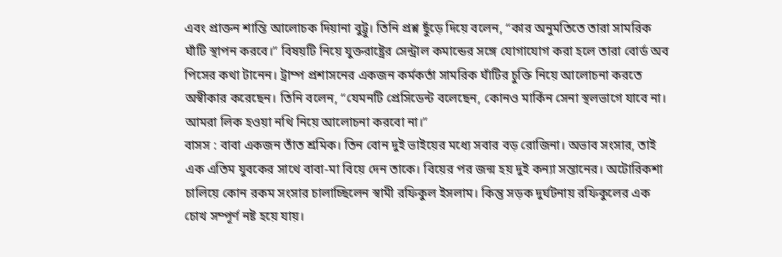এবং প্রাক্তন শান্তি আলোচক দিয়ানা বুট্টু। তিনি প্রশ্ন ছুঁড়ে দিয়ে বলেন, “কার অনুমতিতে তারা সামরিক ঘাঁটি স্থাপন করবে।” বিষয়টি নিয়ে যুক্তরাষ্ট্রের সেন্ট্রাল কমান্ডের সঙ্গে যোগাযোগ করা হলে তারা বোর্ড অব পিসের কথা টানেন। ট্রাম্প প্রশাসনের একজন কর্মকর্তা সামরিক ঘাঁটির চুক্তি নিয়ে আলোচনা করতে অস্বীকার করেছেন। তিনি বলেন, “যেমনটি প্রেসিডেন্ট বলেছেন, কোনও মার্কিন সেনা স্থলভাগে যাবে না। আমরা লিক হওয়া নথি নিয়ে আলোচনা করবো না।”
বাসস : বাবা একজন তাঁত শ্রমিক। তিন বোন দুই ভাইয়ের মধ্যে সবার বড় রোজিনা। অভাব সংসার, তাই এক এতিম যুবকের সাথে বাবা-মা বিয়ে দেন তাকে। বিয়ের পর জন্ম হয় দুই কন্যা সন্তানের। অটোরিকশা চালিয়ে কোন রকম সংসার চালাচ্ছিলেন স্বামী রফিকুল ইসলাম। কিন্তু সড়ক দুর্ঘটনায় রফিকুলের এক চোখ সম্পূর্ণ নষ্ট হয়ে যায়।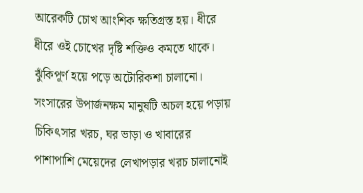আরেকটি চোখ আংশিক ক্ষতিগ্রস্ত হয়। ধীরে ধীরে ওই চোখের দৃষ্টি শক্তিও কমতে থাকে। ঝুঁকিপূর্ণ হয়ে পড়ে অটোরিকশা চালানো। সংসারের উপার্জনক্ষম মানুষটি অচল হয়ে পড়ায় চিকিৎসার খরচ, ঘর ভাড়া ও খাবারের পাশাপাশি মেয়েদের লেখাপড়ার খরচ চালানোই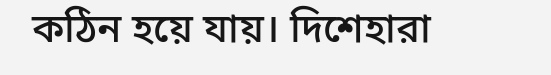কঠিন হয়ে যায়। দিশেহারা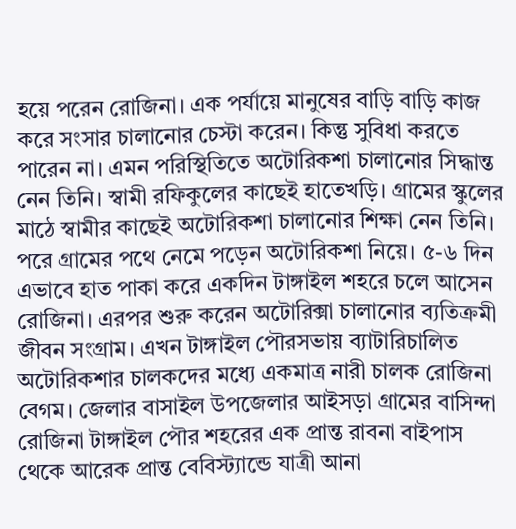হয়ে পরেন রোজিনা। এক পর্যায়ে মানুষের বাড়ি বাড়ি কাজ করে সংসার চালানোর চেস্টা করেন। কিন্তু সুবিধা করতে পারেন না। এমন পরিস্থিতিতে অটোরিকশা চালানোর সিদ্ধান্ত নেন তিনি। স্বামী রফিকুলের কাছেই হাতেখড়ি। গ্রামের স্কুলের মাঠে স্বামীর কাছেই অটোরিকশা চালানোর শিক্ষা নেন তিনি। পরে গ্রামের পথে নেমে পড়েন অটোরিকশা নিয়ে। ৫-৬ দিন এভাবে হাত পাকা করে একদিন টাঙ্গাইল শহরে চলে আসেন রোজিনা। এরপর শুরু করেন অটোরিক্সা চালানোর ব্যতিক্রমী জীবন সংগ্রাম। এখন টাঙ্গাইল পৌরসভায় ব্যাটারিচালিত অটোরিকশার চালকদের মধ্যে একমাত্র নারী চালক রোজিনা বেগম। জেলার বাসাইল উপজেলার আইসড়া গ্রামের বাসিন্দা রোজিনা টাঙ্গাইল পৌর শহরের এক প্রান্ত রাবনা বাইপাস থেকে আরেক প্রান্ত বেবিস্ট্যান্ডে যাত্রী আনা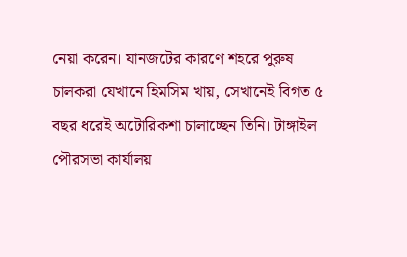নেয়া করেন। যানজটের কারণে শহরে পুরুষ চালকরা যেখানে হিমসিম খায়, সেখানেই বিগত ৫ বছর ধরেই অটোরিকশা চালাচ্ছেন তিনি। টাঙ্গাইল পৌরসভা কার্যালয়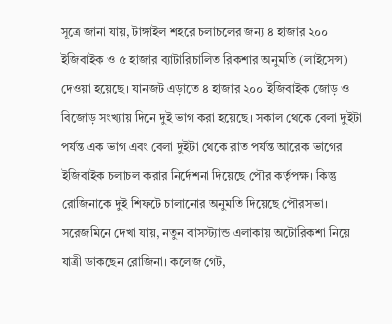সূত্রে জানা যায়, টাঙ্গাইল শহরে চলাচলের জন্য ৪ হাজার ২০০ ইজিবাইক ও ৫ হাজার ব্যাটারিচালিত রিকশার অনুমতি (লাইসেন্স) দেওয়া হয়েছে। যানজট এড়াতে ৪ হাজার ২০০ ইজিবাইক জোড় ও বিজোড় সংখ্যায় দিনে দুই ভাগ করা হয়েছে। সকাল থেকে বেলা দুইটা পর্যন্ত এক ভাগ এবং বেলা দুইটা থেকে রাত পর্যন্ত আরেক ভাগের ইজিবাইক চলাচল করার নির্দেশনা দিয়েছে পৌর কর্তৃপক্ষ। কিন্তু রোজিনাকে দুই শিফটে চালানোর অনুমতি দিয়েছে পৌরসভা। সরেজমিনে দেখা যায়, নতুন বাসস্ট্যান্ড এলাকায় অটোরিকশা নিয়ে যাত্রী ডাকছেন রোজিনা। কলেজ গেট,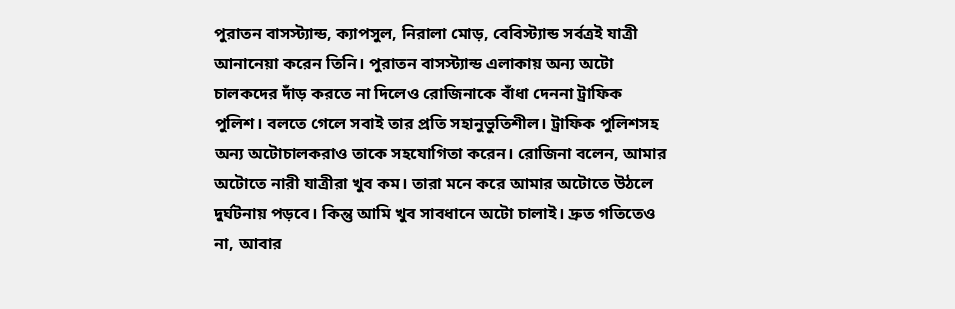পুরাতন বাসস্ট্যান্ড, ক্যাপসুল, নিরালা মোড়, বেবিস্ট্যান্ড সর্বত্রই যাত্রী আনানেয়া করেন তিনি। পুরাতন বাসস্ট্যান্ড এলাকায় অন্য অটো চালকদের দাঁড় করতে না দিলেও রোজিনাকে বাঁধা দেননা ট্রাফিক পুলিশ। বলতে গেলে সবাই তার প্রতি সহানুভুতিশীল। ট্রাফিক পুলিশসহ অন্য অটোচালকরাও তাকে সহযোগিতা করেন। রোজিনা বলেন, আমার অটোতে নারী যাত্রীরা খুব কম। তারা মনে করে আমার অটোতে উঠলে দুর্ঘটনায় পড়বে। কিন্তু আমি খুব সাবধানে অটো চালাই। দ্রুত গতিতেও না, আবার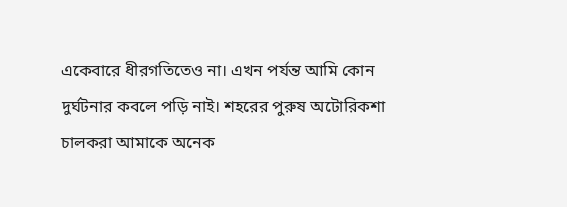একেবারে ধীরগতিতেও না। এখন পর্যন্ত আমি কোন দুর্ঘটনার কবলে পড়ি নাই। শহরের পুরুষ অটোরিকশা চালকরা আমাকে অনেক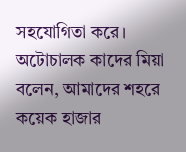সহযোগিতা করে। অটোচালক কাদের মিয়া বলেন, আমাদের শহরে কয়েক হাজার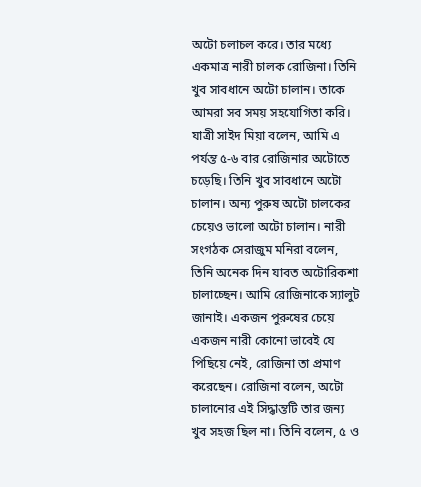অটো চলাচল করে। তার মধ্যে একমাত্র নারী চালক রোজিনা। তিনি খুব সাবধানে অটো চালান। তাকে আমরা সব সময় সহযোগিতা করি। যাত্রী সাইদ মিয়া বলেন, আমি এ পর্যন্ত ৫-৬ বার রোজিনার অটোতে চড়েছি। তিনি খুব সাবধানে অটো চালান। অন্য পুরুষ অটো চালকের চেয়েও ভালো অটো চালান। নারী সংগঠক সেরাজুম মনিরা বলেন, তিনি অনেক দিন যাবত অটোরিকশা চালাচ্ছেন। আমি রোজিনাকে স্যালুট জানাই। একজন পুরুষের চেয়ে একজন নারী কোনো ভাবেই যে পিছিয়ে নেই, রোজিনা তা প্রমাণ করেছেন। রোজিনা বলেন, অটো চালানোর এই সিদ্ধান্তটি তার জন্য খুব সহজ ছিল না। তিনি বলেন, ৫ ও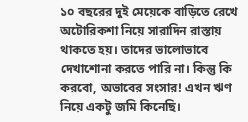১০ বছরের দুই মেয়েকে বাড়িতে রেখে অটোরিকশা নিয়ে সারাদিন রাস্তায় থাকতে হয়। তাদের ভালোভাবে দেখাশোনা করতে পারি না। কিন্তু কি করবো, অভাবের সংসার! এখন ঋণ নিয়ে একটু জমি কিনেছি।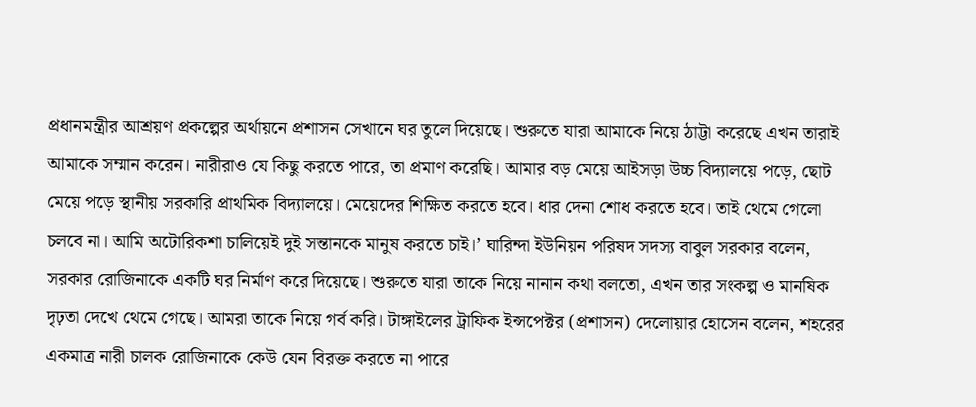প্রধানমন্ত্রীর আশ্রয়ণ প্রকল্পের অর্থায়নে প্রশাসন সেখানে ঘর তুলে দিয়েছে। শুরুতে যারা আমাকে নিয়ে ঠাট্টা করেছে এখন তারাই আমাকে সম্মান করেন। নারীরাও যে কিছু করতে পারে, তা প্রমাণ করেছি। আমার বড় মেয়ে আইসড়া উচ্চ বিদ্যালয়ে পড়ে, ছোট মেয়ে পড়ে স্থানীয় সরকারি প্রাথমিক বিদ্যালয়ে। মেয়েদের শিক্ষিত করতে হবে। ধার দেনা শোধ করতে হবে। তাই থেমে গেলো চলবে না। আমি অটোরিকশা চালিয়েই দুই সন্তানকে মানুষ করতে চাই।’ ঘারিন্দা ইউনিয়ন পরিষদ সদস্য বাবুল সরকার বলেন, সরকার রোজিনাকে একটি ঘর নির্মাণ করে দিয়েছে। শুরুতে যারা তাকে নিয়ে নানান কথা বলতো, এখন তার সংকল্প ও মানষিক দৃঢ়তা দেখে থেমে গেছে। আমরা তাকে নিয়ে গর্ব করি। টাঙ্গাইলের ট্রাফিক ইন্সপেক্টর (প্রশাসন) দেলোয়ার হোসেন বলেন, শহরের একমাত্র নারী চালক রোজিনাকে কেউ যেন বিরক্ত করতে না পারে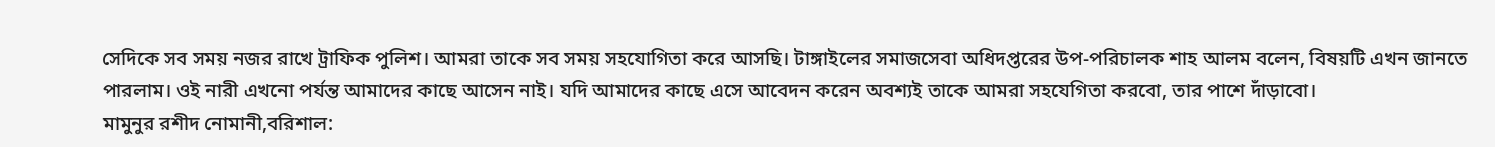সেদিকে সব সময় নজর রাখে ট্রাফিক পুলিশ। আমরা তাকে সব সময় সহযোগিতা করে আসছি। টাঙ্গাইলের সমাজসেবা অধিদপ্তরের উপ-পরিচালক শাহ আলম বলেন, বিষয়টি এখন জানতে পারলাম। ওই নারী এখনো পর্যন্ত আমাদের কাছে আসেন নাই। যদি আমাদের কাছে এসে আবেদন করেন অবশ্যই তাকে আমরা সহযেগিতা করবো, তার পাশে দাঁড়াবো।
মামুনুর রশীদ নোমানী,বরিশাল: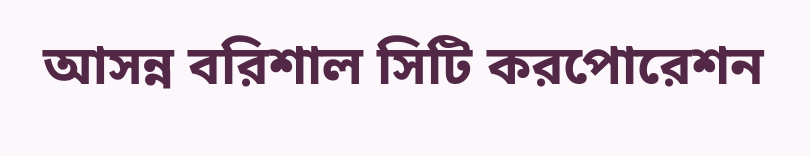আসন্ন বরিশাল সিটি করপোরেশন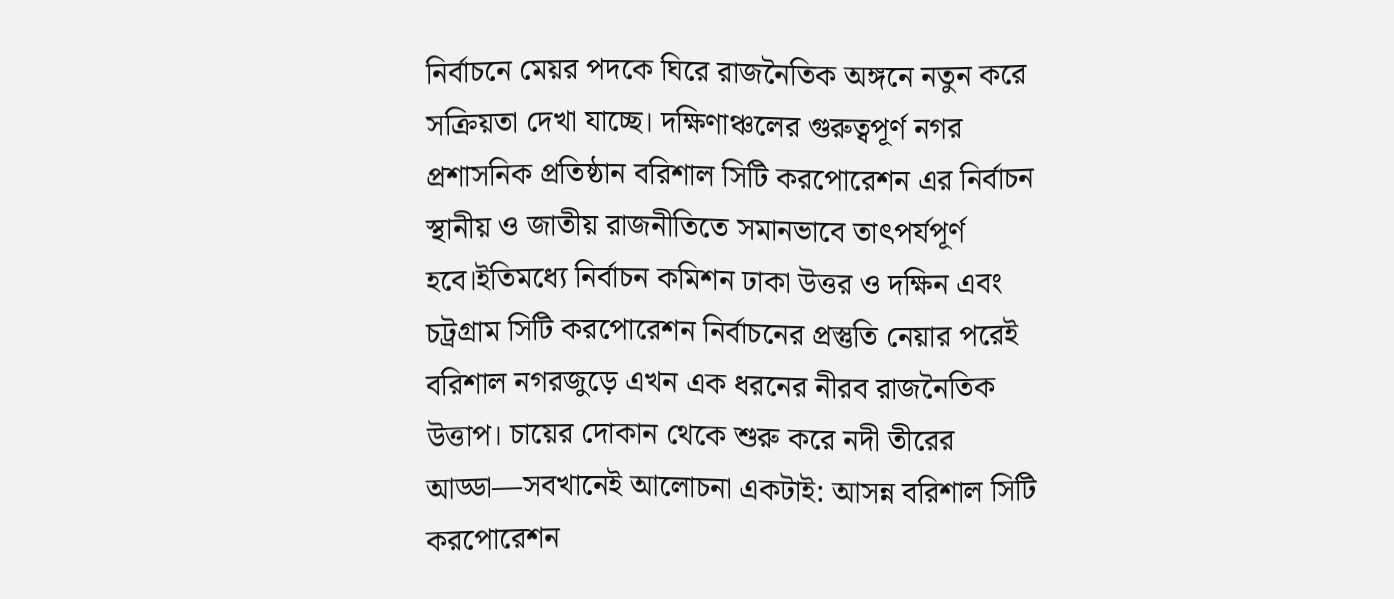নির্বাচনে মেয়র পদকে ঘিরে রাজনৈতিক অঙ্গনে নতুন করে সক্রিয়তা দেখা যাচ্ছে। দক্ষিণাঞ্চলের গুরুত্বপূর্ণ নগর প্রশাসনিক প্রতিষ্ঠান বরিশাল সিটি করপোরেশন এর নির্বাচন স্থানীয় ও জাতীয় রাজনীতিতে সমানভাবে তাৎপর্যপূর্ণ হবে।ইতিমধ্যে নির্বাচন কমিশন ঢাকা উত্তর ও দক্ষিন এবং চট্রগ্রাম সিটি করপোরেশন নির্বাচনের প্রস্তুতি নেয়ার পরেই বরিশাল নগরজুড়ে এখন এক ধরনের নীরব রাজনৈতিক উত্তাপ। চায়ের দোকান থেকে শুরু করে নদী তীরের আড্ডা—সবখানেই আলোচনা একটাই: আসন্ন বরিশাল সিটি করপোরেশন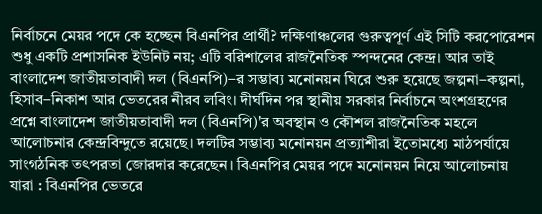নির্বাচনে মেয়র পদে কে হচ্ছেন বিএনপির প্রার্থী? দক্ষিণাঞ্চলের গুরুত্বপূর্ণ এই সিটি করপোরেশন শুধু একটি প্রশাসনিক ইউনিট নয়; এটি বরিশালের রাজনৈতিক স্পন্দনের কেন্দ্র। আর তাই বাংলাদেশ জাতীয়তাবাদী দল (বিএনপি)–র সম্ভাব্য মনোনয়ন ঘিরে শুরু হয়েছে জল্পনা–কল্পনা, হিসাব–নিকাশ আর ভেতরের নীরব লবিং। দীর্ঘদিন পর স্থানীয় সরকার নির্বাচনে অংশগ্রহণের প্রশ্নে বাংলাদেশ জাতীয়তাবাদী দল (বিএনপি)'র অবস্থান ও কৌশল রাজনৈতিক মহলে আলোচনার কেন্দ্রবিন্দুতে রয়েছে। দলটির সম্ভাব্য মনোনয়ন প্রত্যাশীরা ইতোমধ্যে মাঠপর্যায়ে সাংগঠনিক তৎপরতা জোরদার করেছেন। বিএনপির মেয়র পদে মনোনয়ন নিয়ে আলোচনায় যারা : বিএনপির ভেতরে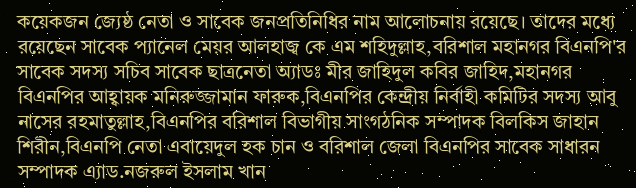কয়েকজন জ্যেষ্ঠ নেতা ও সাবেক জনপ্রতিনিধির নাম আলোচনায় রয়েছে। তাদের মধ্যে রয়েছেন সাবেক প্যানেল মেয়র আলহাজ্ব কে এম শহিদুল্লাহ,বরিশাল মহানগর বিএনপি'র সাবেক সদস্য সচিব সাবেক ছাত্রনেতা অ্যাডঃ মীর জাহিদুল কবির জাহিদ,মহানগর বিএনপির আহ্বায়ক মনিরুজ্জামান ফারুক,বিএনপির কেন্দ্রীয় নির্বাহী কমিটির সদস্য আবু নাসের রহমাতুল্লাহ,বিএনপির বরিশাল বিভাগীয় সাংগঠনিক সম্পাদক বিলকিস জাহান শিরীন,বিএনপি নেতা এবায়েদুল হক চান ও বরিশাল জেলা বিএনপির সাবেক সাধারন সম্পাদক এ্যাড.নজরুল ইসলাম খান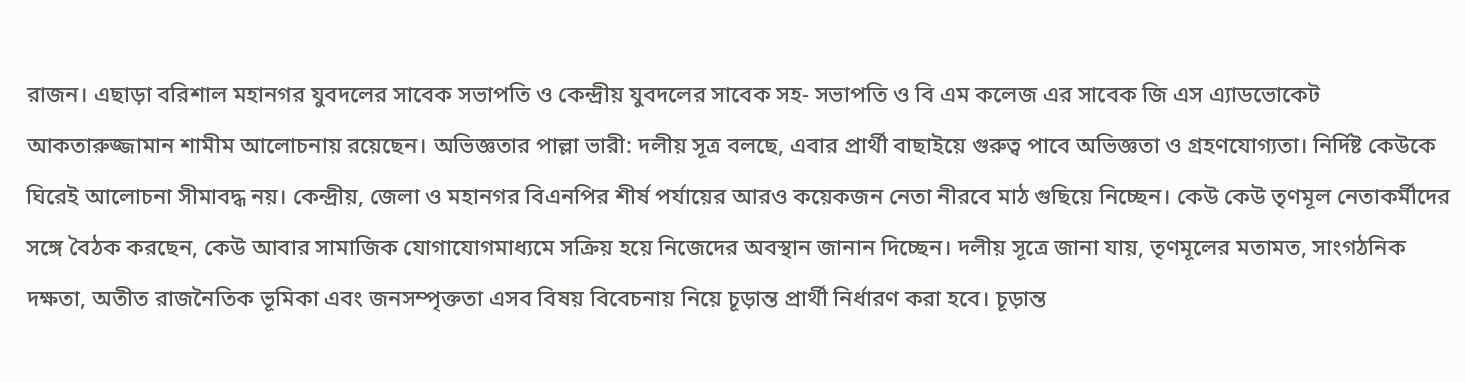রাজন। এছাড়া বরিশাল মহানগর যুবদলের সাবেক সভাপতি ও কেন্দ্রীয় যুবদলের সাবেক সহ- সভাপতি ও বি এম কলেজ এর সাবেক জি এস এ্যাডভোকেট আকতারুজ্জামান শামীম আলোচনায় রয়েছেন। অভিজ্ঞতার পাল্লা ভারী: দলীয় সূত্র বলছে, এবার প্রার্থী বাছাইয়ে গুরুত্ব পাবে অভিজ্ঞতা ও গ্রহণযোগ্যতা। নির্দিষ্ট কেউকে ঘিরেই আলোচনা সীমাবদ্ধ নয়। কেন্দ্রীয়, জেলা ও মহানগর বিএনপির শীর্ষ পর্যায়ের আরও কয়েকজন নেতা নীরবে মাঠ গুছিয়ে নিচ্ছেন। কেউ কেউ তৃণমূল নেতাকর্মীদের সঙ্গে বৈঠক করছেন, কেউ আবার সামাজিক যোগাযোগমাধ্যমে সক্রিয় হয়ে নিজেদের অবস্থান জানান দিচ্ছেন। দলীয় সূত্রে জানা যায়, তৃণমূলের মতামত, সাংগঠনিক দক্ষতা, অতীত রাজনৈতিক ভূমিকা এবং জনসম্পৃক্ততা এসব বিষয় বিবেচনায় নিয়ে চূড়ান্ত প্রার্থী নির্ধারণ করা হবে। চূড়ান্ত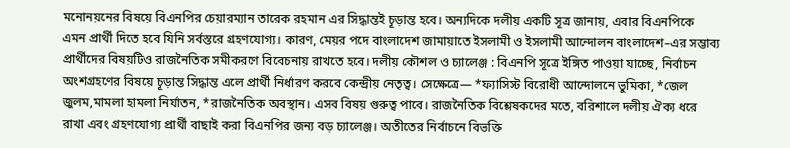মনোনয়নের বিষয়ে বিএনপির চেয়ারম্যান তারেক রহমান এর সিদ্ধান্তই চূড়ান্ত হবে। অন্যদিকে দলীয় একটি সূত্র জানায়, এবার বিএনপিকে এমন প্রার্থী দিতে হবে যিনি সর্বস্তরে গ্রহণযোগ্য। কারণ, মেয়র পদে বাংলাদেশ জামায়াতে ইসলামী ও ইসলামী আন্দোলন বাংলাদেশ–এর সম্ভাব্য প্রার্থীদের বিষয়টিও রাজনৈতিক সমীকরণে বিবেচনায় রাখতে হবে। দলীয় কৌশল ও চ্যালেঞ্জ : বিএনপি সূত্রে ইঙ্গিত পাওয়া যাচ্ছে, নির্বাচন অংশগ্রহণের বিষয়ে চূড়ান্ত সিদ্ধান্ত এলে প্রার্থী নির্ধারণ করবে কেন্দ্রীয় নেতৃত্ব। সেক্ষেত্রে— *ফ্যাসিস্ট বিরোধী আন্দোলনে ভুমিকা, *জেল জুলম,মামলা হামলা নির্যাতন, *রাজনৈতিক অবস্থান। এসব বিষয় গুরুত্ব পাবে। রাজনৈতিক বিশ্লেষকদের মতে, বরিশালে দলীয় ঐক্য ধরে রাখা এবং গ্রহণযোগ্য প্রার্থী বাছাই করা বিএনপির জন্য বড় চ্যালেঞ্জ। অতীতের নির্বাচনে বিভক্তি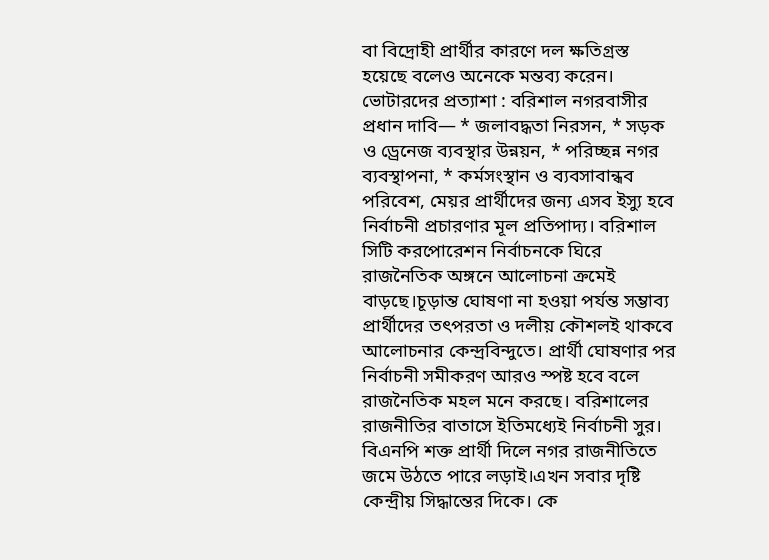বা বিদ্রোহী প্রার্থীর কারণে দল ক্ষতিগ্রস্ত হয়েছে বলেও অনেকে মন্তব্য করেন। ভোটারদের প্রত্যাশা : বরিশাল নগরবাসীর প্রধান দাবি— * জলাবদ্ধতা নিরসন, * সড়ক ও ড্রেনেজ ব্যবস্থার উন্নয়ন, * পরিচ্ছন্ন নগর ব্যবস্থাপনা, * কর্মসংস্থান ও ব্যবসাবান্ধব পরিবেশ, মেয়র প্রার্থীদের জন্য এসব ইস্যু হবে নির্বাচনী প্রচারণার মূল প্রতিপাদ্য। বরিশাল সিটি করপোরেশন নির্বাচনকে ঘিরে রাজনৈতিক অঙ্গনে আলোচনা ক্রমেই বাড়ছে।চূড়ান্ত ঘোষণা না হওয়া পর্যন্ত সম্ভাব্য প্রার্থীদের তৎপরতা ও দলীয় কৌশলই থাকবে আলোচনার কেন্দ্রবিন্দুতে। প্রার্থী ঘোষণার পর নির্বাচনী সমীকরণ আরও স্পষ্ট হবে বলে রাজনৈতিক মহল মনে করছে। বরিশালের রাজনীতির বাতাসে ইতিমধ্যেই নির্বাচনী সুর। বিএনপি শক্ত প্রার্থী দিলে নগর রাজনীতিতে জমে উঠতে পারে লড়াই।এখন সবার দৃষ্টি কেন্দ্রীয় সিদ্ধান্তের দিকে। কে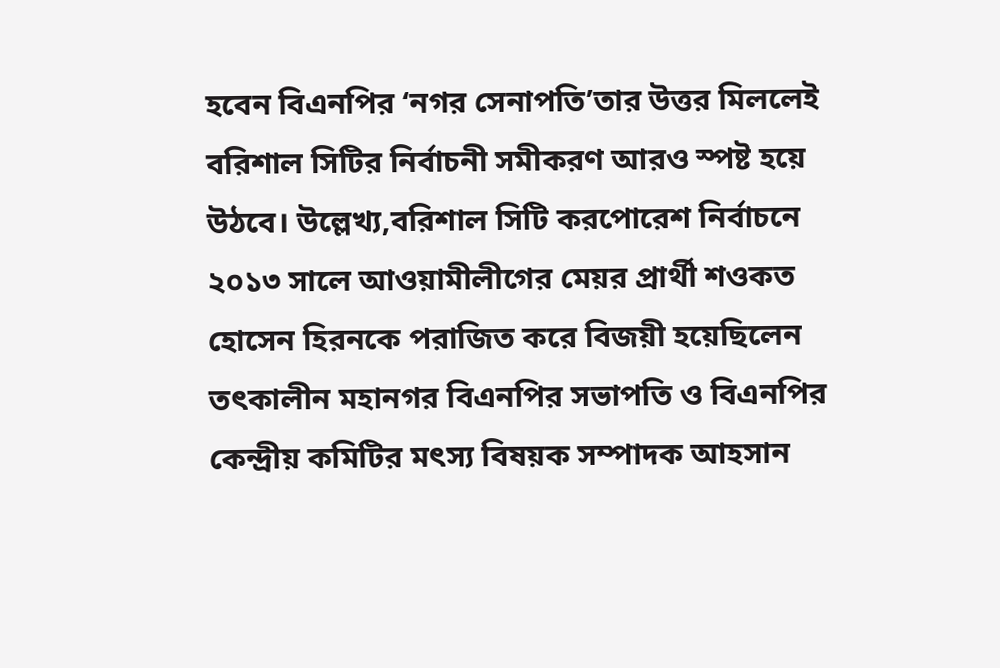হবেন বিএনপির ‘নগর সেনাপতি’তার উত্তর মিললেই বরিশাল সিটির নির্বাচনী সমীকরণ আরও স্পষ্ট হয়ে উঠবে। উল্লেখ্য,বরিশাল সিটি করপোরেশ নির্বাচনে ২০১৩ সালে আওয়ামীলীগের মেয়র প্রার্থী শওকত হোসেন হিরনকে পরাজিত করে বিজয়ী হয়েছিলেন তৎকালীন মহানগর বিএনপির সভাপতি ও বিএনপির কেন্দ্রীয় কমিটির মৎস্য বিষয়ক সম্পাদক আহসান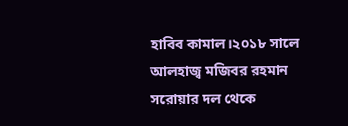হাবিব কামাল।২০১৮ সালে আলহাজ্ব মজিবর রহমান সরোয়ার দল থেকে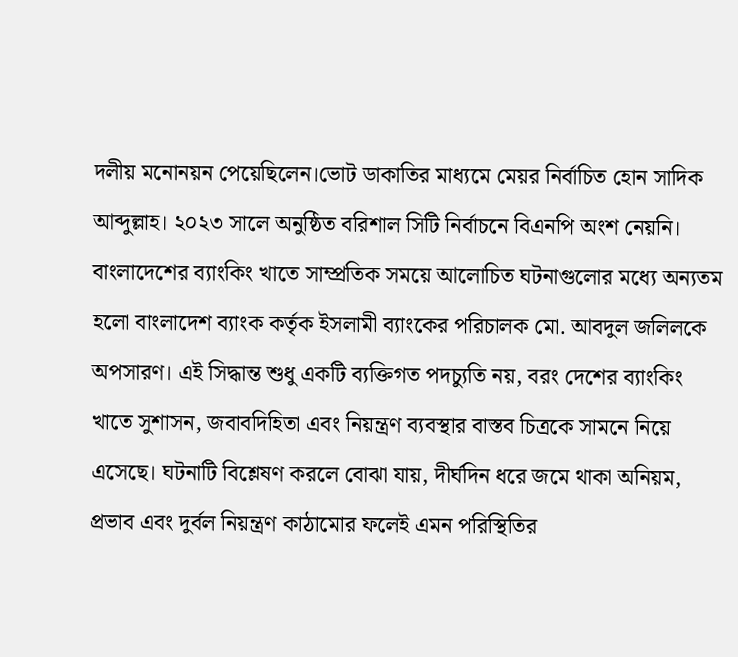দলীয় মনোনয়ন পেয়েছিলেন।ভোট ডাকাতির মাধ্যমে মেয়র নির্বাচিত হোন সাদিক আব্দুল্লাহ। ২০২৩ সালে অনুষ্ঠিত বরিশাল সিটি নির্বাচনে বিএনপি অংশ নেয়নি।
বাংলাদেশের ব্যাংকিং খাতে সাম্প্রতিক সময়ে আলোচিত ঘটনাগুলোর মধ্যে অন্যতম হলো বাংলাদেশ ব্যাংক কর্তৃক ইসলামী ব্যাংকের পরিচালক মো. আবদুল জলিলকে অপসারণ। এই সিদ্ধান্ত শুধু একটি ব্যক্তিগত পদচ্যুতি নয়, বরং দেশের ব্যাংকিং খাতে সুশাসন, জবাবদিহিতা এবং নিয়ন্ত্রণ ব্যবস্থার বাস্তব চিত্রকে সামনে নিয়ে এসেছে। ঘটনাটি বিশ্লেষণ করলে বোঝা যায়, দীর্ঘদিন ধরে জমে থাকা অনিয়ম, প্রভাব এবং দুর্বল নিয়ন্ত্রণ কাঠামোর ফলেই এমন পরিস্থিতির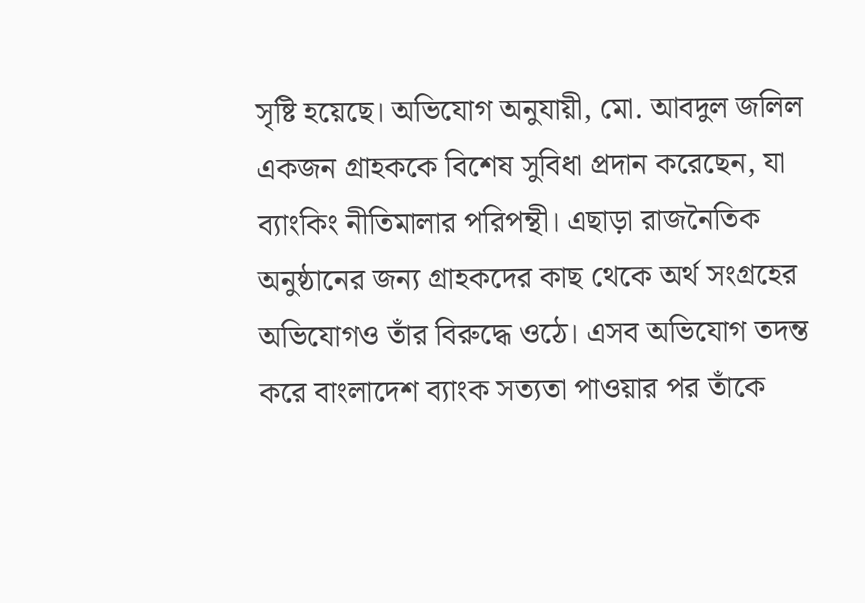সৃষ্টি হয়েছে। অভিযোগ অনুযায়ী, মো. আবদুল জলিল একজন গ্রাহককে বিশেষ সুবিধা প্রদান করেছেন, যা ব্যাংকিং নীতিমালার পরিপন্থী। এছাড়া রাজনৈতিক অনুষ্ঠানের জন্য গ্রাহকদের কাছ থেকে অর্থ সংগ্রহের অভিযোগও তাঁর বিরুদ্ধে ওঠে। এসব অভিযোগ তদন্ত করে বাংলাদেশ ব্যাংক সত্যতা পাওয়ার পর তাঁকে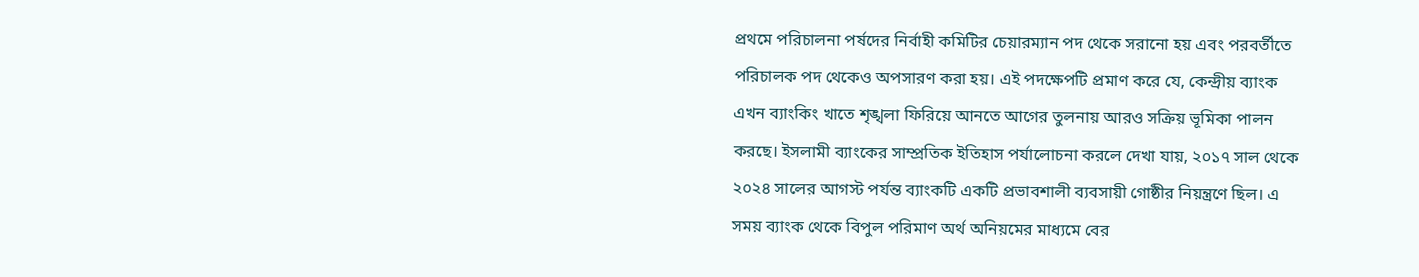প্রথমে পরিচালনা পর্ষদের নির্বাহী কমিটির চেয়ারম্যান পদ থেকে সরানো হয় এবং পরবর্তীতে পরিচালক পদ থেকেও অপসারণ করা হয়। এই পদক্ষেপটি প্রমাণ করে যে, কেন্দ্রীয় ব্যাংক এখন ব্যাংকিং খাতে শৃঙ্খলা ফিরিয়ে আনতে আগের তুলনায় আরও সক্রিয় ভূমিকা পালন করছে। ইসলামী ব্যাংকের সাম্প্রতিক ইতিহাস পর্যালোচনা করলে দেখা যায়, ২০১৭ সাল থেকে ২০২৪ সালের আগস্ট পর্যন্ত ব্যাংকটি একটি প্রভাবশালী ব্যবসায়ী গোষ্ঠীর নিয়ন্ত্রণে ছিল। এ সময় ব্যাংক থেকে বিপুল পরিমাণ অর্থ অনিয়মের মাধ্যমে বের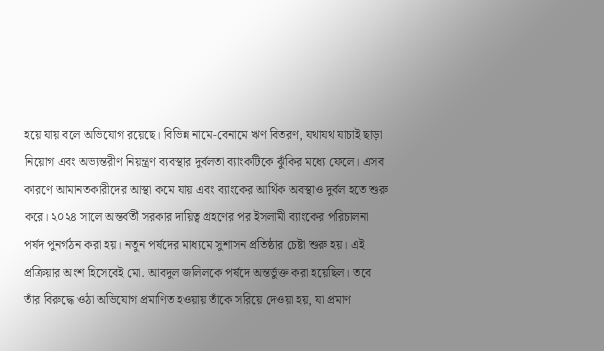হয়ে যায় বলে অভিযোগ রয়েছে। বিভিন্ন নামে-বেনামে ঋণ বিতরণ, যথাযথ যাচাই ছাড়া নিয়োগ এবং অভ্যন্তরীণ নিয়ন্ত্রণ ব্যবস্থার দুর্বলতা ব্যাংকটিকে ঝুঁকির মধ্যে ফেলে। এসব কারণে আমানতকারীদের আস্থা কমে যায় এবং ব্যাংকের আর্থিক অবস্থাও দুর্বল হতে শুরু করে। ২০২৪ সালে অন্তর্বর্তী সরকার দায়িত্ব গ্রহণের পর ইসলামী ব্যাংকের পরিচালনা পর্ষদ পুনর্গঠন করা হয়। নতুন পর্ষদের মাধ্যমে সুশাসন প্রতিষ্ঠার চেষ্টা শুরু হয়। এই প্রক্রিয়ার অংশ হিসেবেই মো. আবদুল জলিলকে পর্ষদে অন্তর্ভুক্ত করা হয়েছিল। তবে তাঁর বিরুদ্ধে ওঠা অভিযোগ প্রমাণিত হওয়ায় তাঁকে সরিয়ে দেওয়া হয়, যা প্রমাণ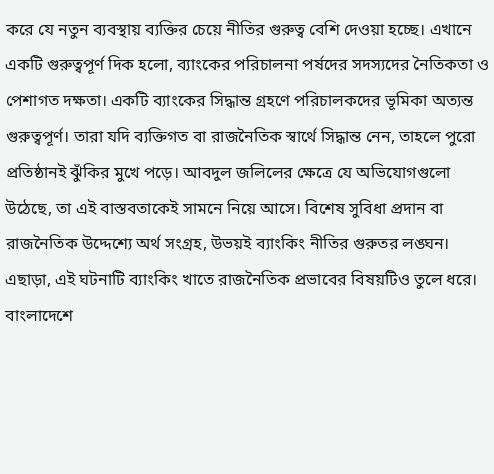করে যে নতুন ব্যবস্থায় ব্যক্তির চেয়ে নীতির গুরুত্ব বেশি দেওয়া হচ্ছে। এখানে একটি গুরুত্বপূর্ণ দিক হলো, ব্যাংকের পরিচালনা পর্ষদের সদস্যদের নৈতিকতা ও পেশাগত দক্ষতা। একটি ব্যাংকের সিদ্ধান্ত গ্রহণে পরিচালকদের ভূমিকা অত্যন্ত গুরুত্বপূর্ণ। তারা যদি ব্যক্তিগত বা রাজনৈতিক স্বার্থে সিদ্ধান্ত নেন, তাহলে পুরো প্রতিষ্ঠানই ঝুঁকির মুখে পড়ে। আবদুল জলিলের ক্ষেত্রে যে অভিযোগগুলো উঠেছে, তা এই বাস্তবতাকেই সামনে নিয়ে আসে। বিশেষ সুবিধা প্রদান বা রাজনৈতিক উদ্দেশ্যে অর্থ সংগ্রহ, উভয়ই ব্যাংকিং নীতির গুরুতর লঙ্ঘন। এছাড়া, এই ঘটনাটি ব্যাংকিং খাতে রাজনৈতিক প্রভাবের বিষয়টিও তুলে ধরে। বাংলাদেশে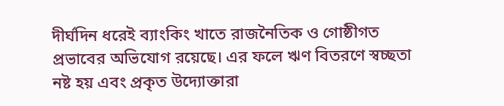দীর্ঘদিন ধরেই ব্যাংকিং খাতে রাজনৈতিক ও গোষ্ঠীগত প্রভাবের অভিযোগ রয়েছে। এর ফলে ঋণ বিতরণে স্বচ্ছতা নষ্ট হয় এবং প্রকৃত উদ্যোক্তারা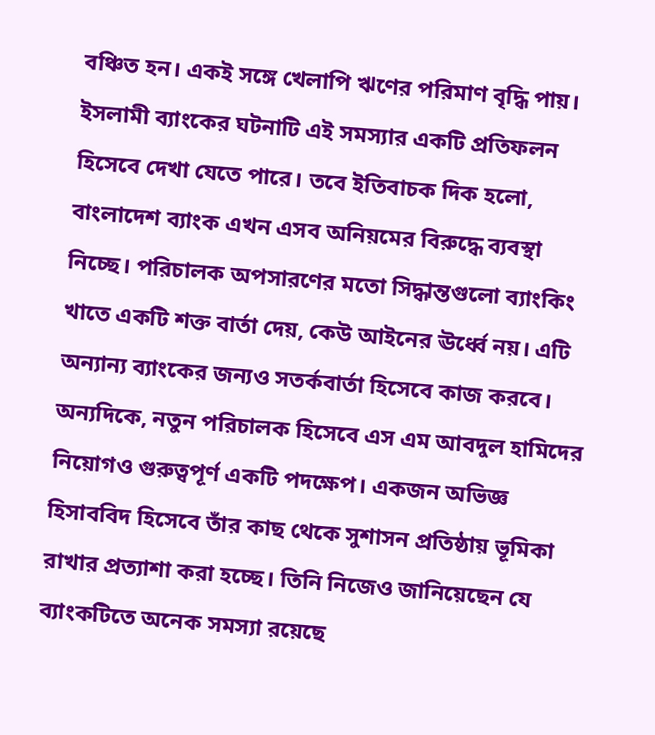বঞ্চিত হন। একই সঙ্গে খেলাপি ঋণের পরিমাণ বৃদ্ধি পায়। ইসলামী ব্যাংকের ঘটনাটি এই সমস্যার একটি প্রতিফলন হিসেবে দেখা যেতে পারে। তবে ইতিবাচক দিক হলো, বাংলাদেশ ব্যাংক এখন এসব অনিয়মের বিরুদ্ধে ব্যবস্থা নিচ্ছে। পরিচালক অপসারণের মতো সিদ্ধান্তগুলো ব্যাংকিং খাতে একটি শক্ত বার্তা দেয়, কেউ আইনের ঊর্ধ্বে নয়। এটি অন্যান্য ব্যাংকের জন্যও সতর্কবার্তা হিসেবে কাজ করবে। অন্যদিকে, নতুন পরিচালক হিসেবে এস এম আবদুল হামিদের নিয়োগও গুরুত্বপূর্ণ একটি পদক্ষেপ। একজন অভিজ্ঞ হিসাববিদ হিসেবে তাঁর কাছ থেকে সুশাসন প্রতিষ্ঠায় ভূমিকা রাখার প্রত্যাশা করা হচ্ছে। তিনি নিজেও জানিয়েছেন যে ব্যাংকটিতে অনেক সমস্যা রয়েছে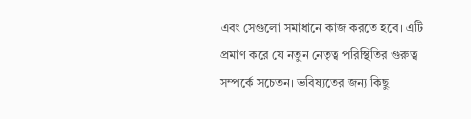এবং সেগুলো সমাধানে কাজ করতে হবে। এটি প্রমাণ করে যে নতুন নেতৃত্ব পরিস্থিতির গুরুত্ব সম্পর্কে সচেতন। ভবিষ্যতের জন্য কিছু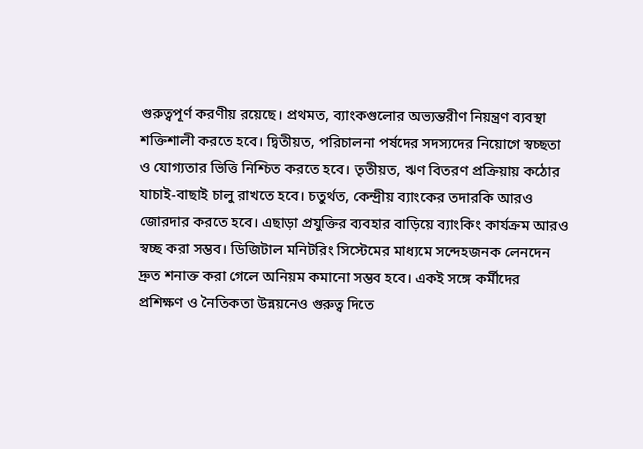গুরুত্বপূর্ণ করণীয় রয়েছে। প্রথমত, ব্যাংকগুলোর অভ্যন্তরীণ নিয়ন্ত্রণ ব্যবস্থা শক্তিশালী করতে হবে। দ্বিতীয়ত, পরিচালনা পর্ষদের সদস্যদের নিয়োগে স্বচ্ছতা ও যোগ্যতার ভিত্তি নিশ্চিত করতে হবে। তৃতীয়ত, ঋণ বিতরণ প্রক্রিয়ায় কঠোর যাচাই-বাছাই চালু রাখতে হবে। চতুর্থত, কেন্দ্রীয় ব্যাংকের তদারকি আরও জোরদার করতে হবে। এছাড়া প্রযুক্তির ব্যবহার বাড়িয়ে ব্যাংকিং কার্যক্রম আরও স্বচ্ছ করা সম্ভব। ডিজিটাল মনিটরিং সিস্টেমের মাধ্যমে সন্দেহজনক লেনদেন দ্রুত শনাক্ত করা গেলে অনিয়ম কমানো সম্ভব হবে। একই সঙ্গে কর্মীদের প্রশিক্ষণ ও নৈতিকতা উন্নয়নেও গুরুত্ব দিতে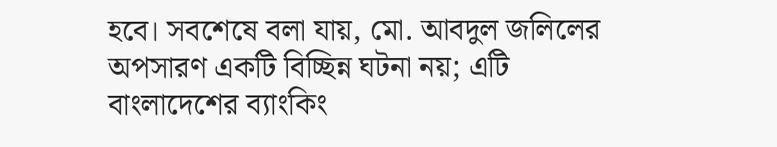হবে। সবশেষে বলা যায়, মো. আবদুল জলিলের অপসারণ একটি বিচ্ছিন্ন ঘটনা নয়; এটি বাংলাদেশের ব্যাংকিং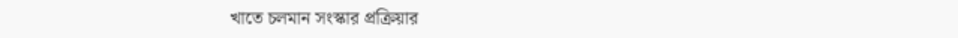খাতে চলমান সংস্কার প্রক্রিয়ার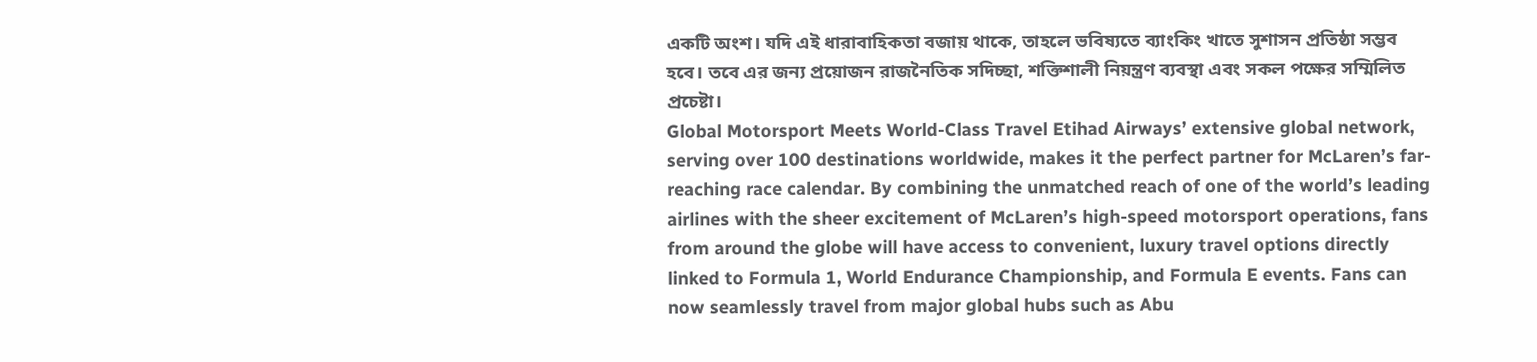একটি অংশ। যদি এই ধারাবাহিকতা বজায় থাকে, তাহলে ভবিষ্যতে ব্যাংকিং খাতে সুশাসন প্রতিষ্ঠা সম্ভব হবে। তবে এর জন্য প্রয়োজন রাজনৈতিক সদিচ্ছা, শক্তিশালী নিয়ন্ত্রণ ব্যবস্থা এবং সকল পক্ষের সম্মিলিত প্রচেষ্টা।
Global Motorsport Meets World-Class Travel Etihad Airways’ extensive global network, serving over 100 destinations worldwide, makes it the perfect partner for McLaren’s far-reaching race calendar. By combining the unmatched reach of one of the world’s leading airlines with the sheer excitement of McLaren’s high-speed motorsport operations, fans from around the globe will have access to convenient, luxury travel options directly linked to Formula 1, World Endurance Championship, and Formula E events. Fans can now seamlessly travel from major global hubs such as Abu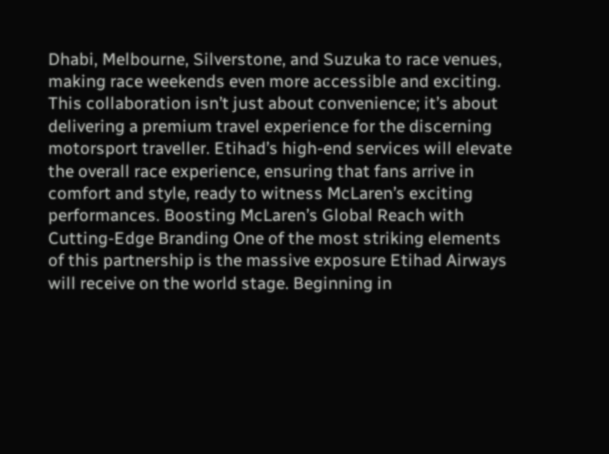Dhabi, Melbourne, Silverstone, and Suzuka to race venues, making race weekends even more accessible and exciting. This collaboration isn’t just about convenience; it’s about delivering a premium travel experience for the discerning motorsport traveller. Etihad’s high-end services will elevate the overall race experience, ensuring that fans arrive in comfort and style, ready to witness McLaren’s exciting performances. Boosting McLaren’s Global Reach with Cutting-Edge Branding One of the most striking elements of this partnership is the massive exposure Etihad Airways will receive on the world stage. Beginning in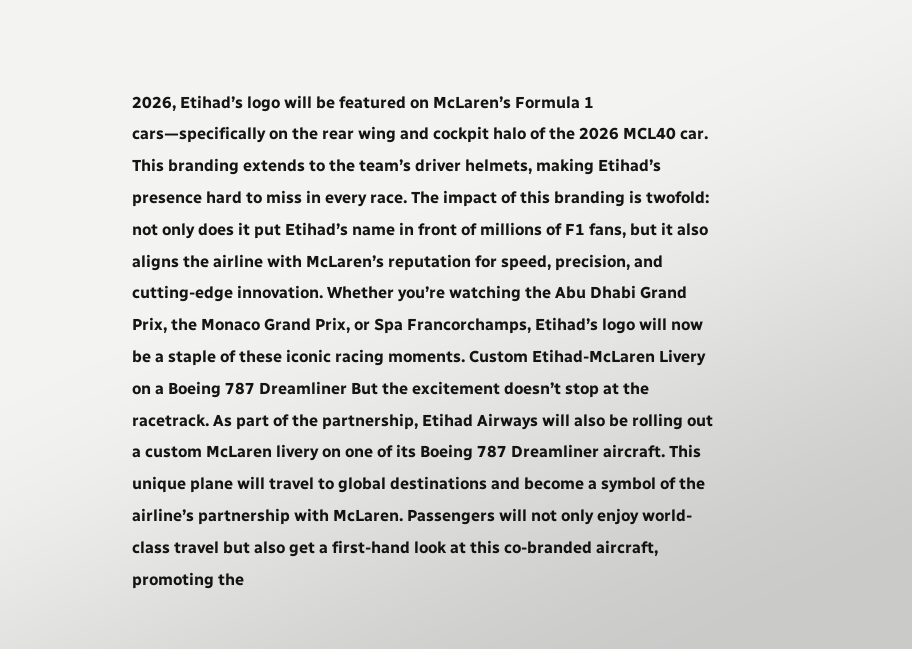2026, Etihad’s logo will be featured on McLaren’s Formula 1 cars—specifically on the rear wing and cockpit halo of the 2026 MCL40 car. This branding extends to the team’s driver helmets, making Etihad’s presence hard to miss in every race. The impact of this branding is twofold: not only does it put Etihad’s name in front of millions of F1 fans, but it also aligns the airline with McLaren’s reputation for speed, precision, and cutting-edge innovation. Whether you’re watching the Abu Dhabi Grand Prix, the Monaco Grand Prix, or Spa Francorchamps, Etihad’s logo will now be a staple of these iconic racing moments. Custom Etihad-McLaren Livery on a Boeing 787 Dreamliner But the excitement doesn’t stop at the racetrack. As part of the partnership, Etihad Airways will also be rolling out a custom McLaren livery on one of its Boeing 787 Dreamliner aircraft. This unique plane will travel to global destinations and become a symbol of the airline’s partnership with McLaren. Passengers will not only enjoy world-class travel but also get a first-hand look at this co-branded aircraft, promoting the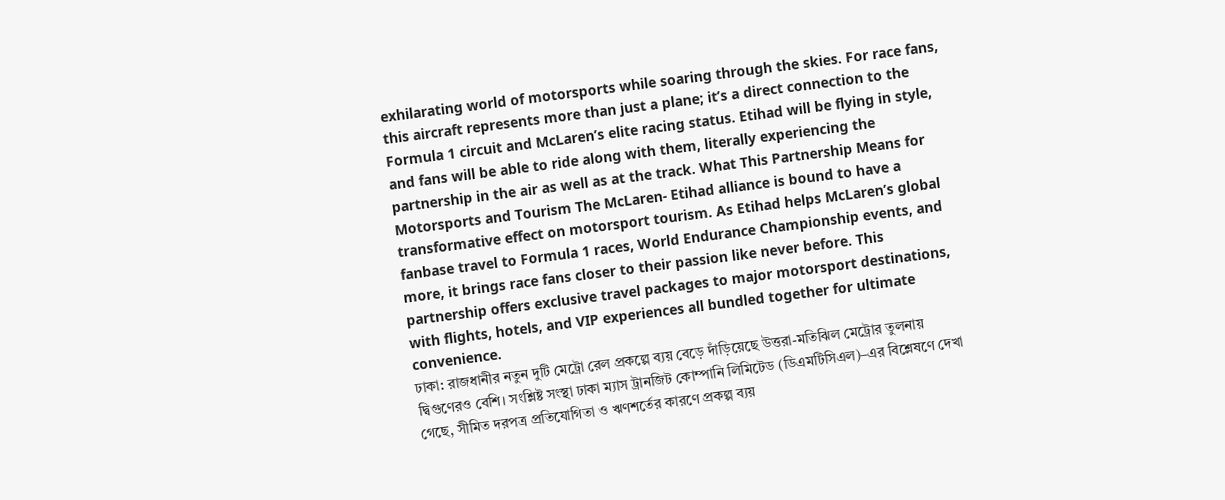exhilarating world of motorsports while soaring through the skies. For race fans, this aircraft represents more than just a plane; it’s a direct connection to the Formula 1 circuit and McLaren’s elite racing status. Etihad will be flying in style, and fans will be able to ride along with them, literally experiencing the partnership in the air as well as at the track. What This Partnership Means for Motorsports and Tourism The McLaren- Etihad alliance is bound to have a transformative effect on motorsport tourism. As Etihad helps McLaren’s global fanbase travel to Formula 1 races, World Endurance Championship events, and more, it brings race fans closer to their passion like never before. This partnership offers exclusive travel packages to major motorsport destinations, with flights, hotels, and VIP experiences all bundled together for ultimate convenience.
ঢাকা: রাজধানীর নতুন দুটি মেট্রো রেল প্রকল্পে ব্যয় বেড়ে দাঁড়িয়েছে উত্তরা-মতিঝিল মেট্রোর তুলনায় দ্বিগুণেরও বেশি। সংশ্লিষ্ট সংস্থা ঢাকা ম্যাস ট্রানজিট কোম্পানি লিমিটেড (ডিএমটিসিএল)–এর বিশ্লেষণে দেখা গেছে, সীমিত দরপত্র প্রতিযোগিতা ও ঋণশর্তের কারণে প্রকল্প ব্যয়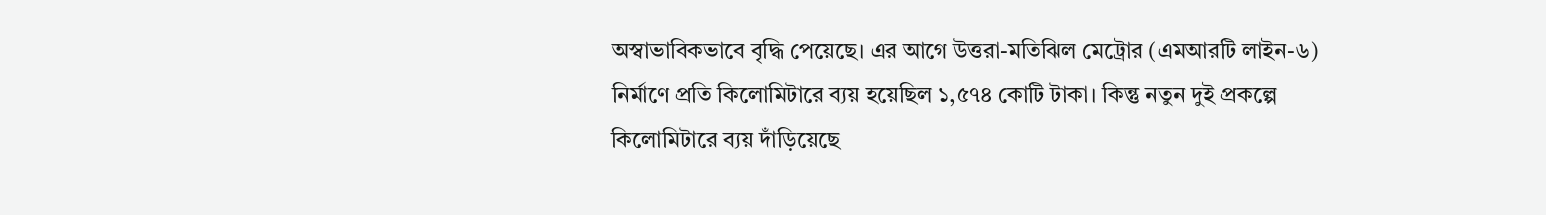অস্বাভাবিকভাবে বৃদ্ধি পেয়েছে। এর আগে উত্তরা-মতিঝিল মেট্রোর (এমআরটি লাইন-৬) নির্মাণে প্রতি কিলোমিটারে ব্যয় হয়েছিল ১,৫৭৪ কোটি টাকা। কিন্তু নতুন দুই প্রকল্পে কিলোমিটারে ব্যয় দাঁড়িয়েছে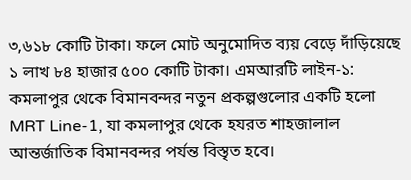৩,৬১৮ কোটি টাকা। ফলে মোট অনুমোদিত ব্যয় বেড়ে দাঁড়িয়েছে ১ লাখ ৮৪ হাজার ৫০০ কোটি টাকা। এমআরটি লাইন-১: কমলাপুর থেকে বিমানবন্দর নতুন প্রকল্পগুলোর একটি হলো MRT Line-1, যা কমলাপুর থেকে হযরত শাহজালাল আন্তর্জাতিক বিমানবন্দর পর্যন্ত বিস্তৃত হবে।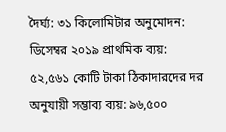দৈর্ঘ্য: ৩১ কিলোমিটার অনুমোদন: ডিসেম্বর ২০১৯ প্রাথমিক ব্যয়: ৫২,৫৬১ কোটি টাকা ঠিকাদারদের দর অনুযায়ী সম্ভাব্য ব্যয়: ৯৬,৫০০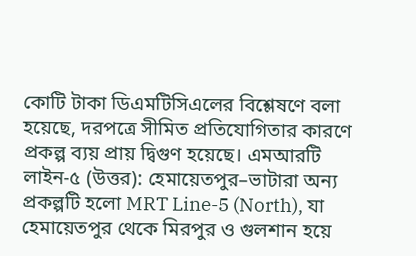কোটি টাকা ডিএমটিসিএলের বিশ্লেষণে বলা হয়েছে, দরপত্রে সীমিত প্রতিযোগিতার কারণে প্রকল্প ব্যয় প্রায় দ্বিগুণ হয়েছে। এমআরটি লাইন-৫ (উত্তর): হেমায়েতপুর–ভাটারা অন্য প্রকল্পটি হলো MRT Line-5 (North), যা হেমায়েতপুর থেকে মিরপুর ও গুলশান হয়ে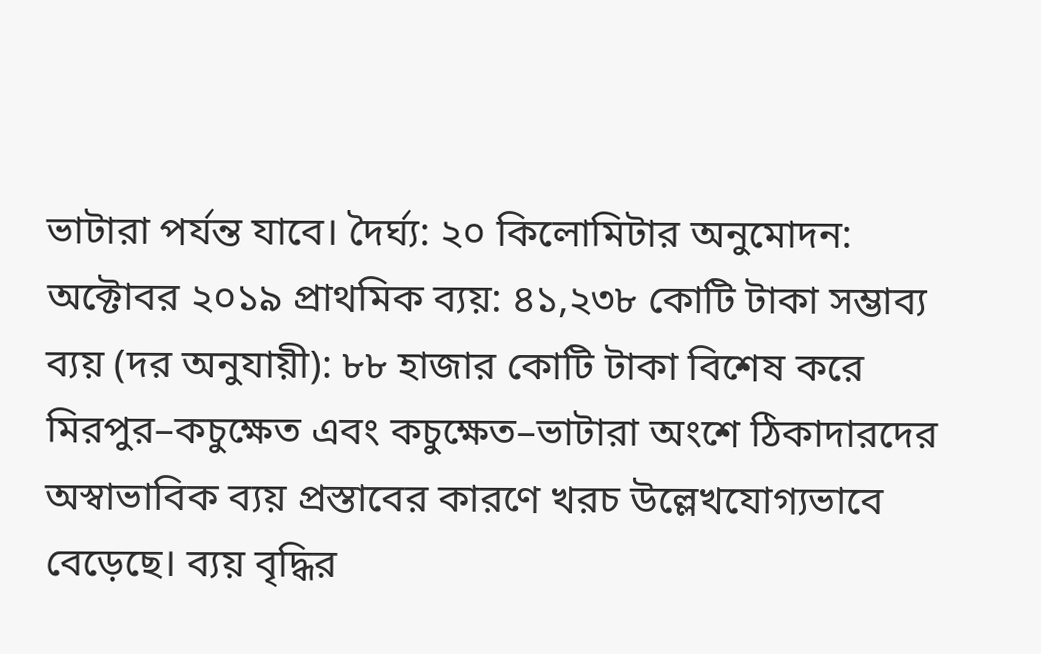ভাটারা পর্যন্ত যাবে। দৈর্ঘ্য: ২০ কিলোমিটার অনুমোদন: অক্টোবর ২০১৯ প্রাথমিক ব্যয়: ৪১,২৩৮ কোটি টাকা সম্ভাব্য ব্যয় (দর অনুযায়ী): ৮৮ হাজার কোটি টাকা বিশেষ করে মিরপুর–কচুক্ষেত এবং কচুক্ষেত–ভাটারা অংশে ঠিকাদারদের অস্বাভাবিক ব্যয় প্রস্তাবের কারণে খরচ উল্লেখযোগ্যভাবে বেড়েছে। ব্যয় বৃদ্ধির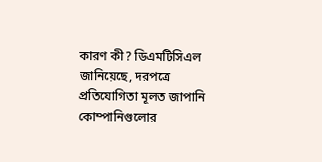কারণ কী? ডিএমটিসিএল জানিয়েছে, দরপত্রে প্রতিযোগিতা মূলত জাপানি কোম্পানিগুলোর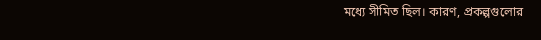মধ্যে সীমিত ছিল। কারণ, প্রকল্পগুলোর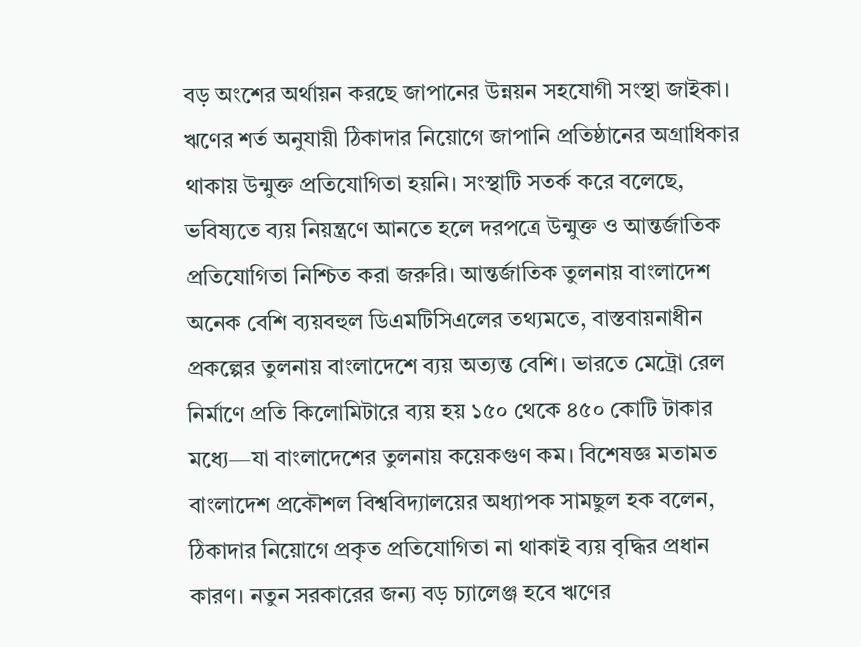বড় অংশের অর্থায়ন করছে জাপানের উন্নয়ন সহযোগী সংস্থা জাইকা। ঋণের শর্ত অনুযায়ী ঠিকাদার নিয়োগে জাপানি প্রতিষ্ঠানের অগ্রাধিকার থাকায় উন্মুক্ত প্রতিযোগিতা হয়নি। সংস্থাটি সতর্ক করে বলেছে, ভবিষ্যতে ব্যয় নিয়ন্ত্রণে আনতে হলে দরপত্রে উন্মুক্ত ও আন্তর্জাতিক প্রতিযোগিতা নিশ্চিত করা জরুরি। আন্তর্জাতিক তুলনায় বাংলাদেশ অনেক বেশি ব্যয়বহুল ডিএমটিসিএলের তথ্যমতে, বাস্তবায়নাধীন প্রকল্পের তুলনায় বাংলাদেশে ব্যয় অত্যন্ত বেশি। ভারতে মেট্রো রেল নির্মাণে প্রতি কিলোমিটারে ব্যয় হয় ১৫০ থেকে ৪৫০ কোটি টাকার মধ্যে—যা বাংলাদেশের তুলনায় কয়েকগুণ কম। বিশেষজ্ঞ মতামত বাংলাদেশ প্রকৌশল বিশ্ববিদ্যালয়ের অধ্যাপক সামছুল হক বলেন, ঠিকাদার নিয়োগে প্রকৃত প্রতিযোগিতা না থাকাই ব্যয় বৃদ্ধির প্রধান কারণ। নতুন সরকারের জন্য বড় চ্যালেঞ্জ হবে ঋণের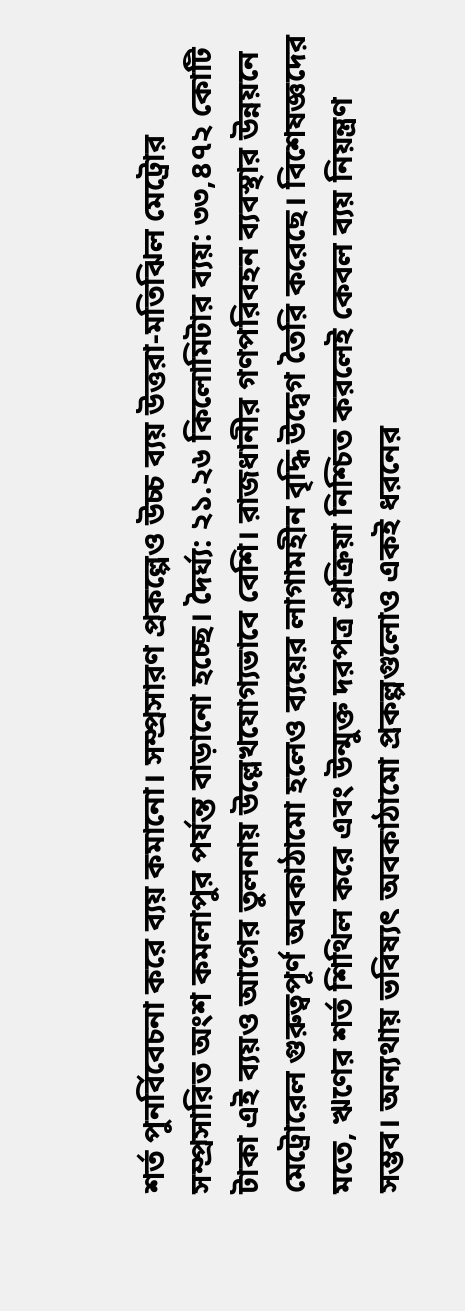শর্ত পুনর্বিবেচনা করে ব্যয় কমানো। সম্প্রসারণ প্রকল্পেও উচ্চ ব্যয় উত্তরা-মতিঝিল মেট্রোর সম্প্রসারিত অংশ কমলাপুর পর্যন্ত বাড়ানো হচ্ছে। দৈর্ঘ্য: ২১.২৬ কিলোমিটার ব্যয়: ৩৩,৪৭২ কোটি টাকা এই ব্যয়ও আগের তুলনায় উল্লেখযোগ্যভাবে বেশি। রাজধানীর গণপরিবহন ব্যবস্থার উন্নয়নে মেট্রোরেল গুরুত্বপূর্ণ অবকাঠামো হলেও ব্যয়ের লাগামহীন বৃদ্ধি উদ্বেগ তৈরি করেছে। বিশেষজ্ঞদের মতে, ঋণের শর্ত শিথিল করে এবং উন্মুক্ত দরপত্র প্রক্রিয়া নিশ্চিত করলেই কেবল ব্যয় নিয়ন্ত্রণ সম্ভব। অন্যথায় ভবিষ্যৎ অবকাঠামো প্রকল্পগুলোও একই ধরনের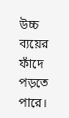উচ্চ ব্যয়ের ফাঁদে পড়তে পারে।